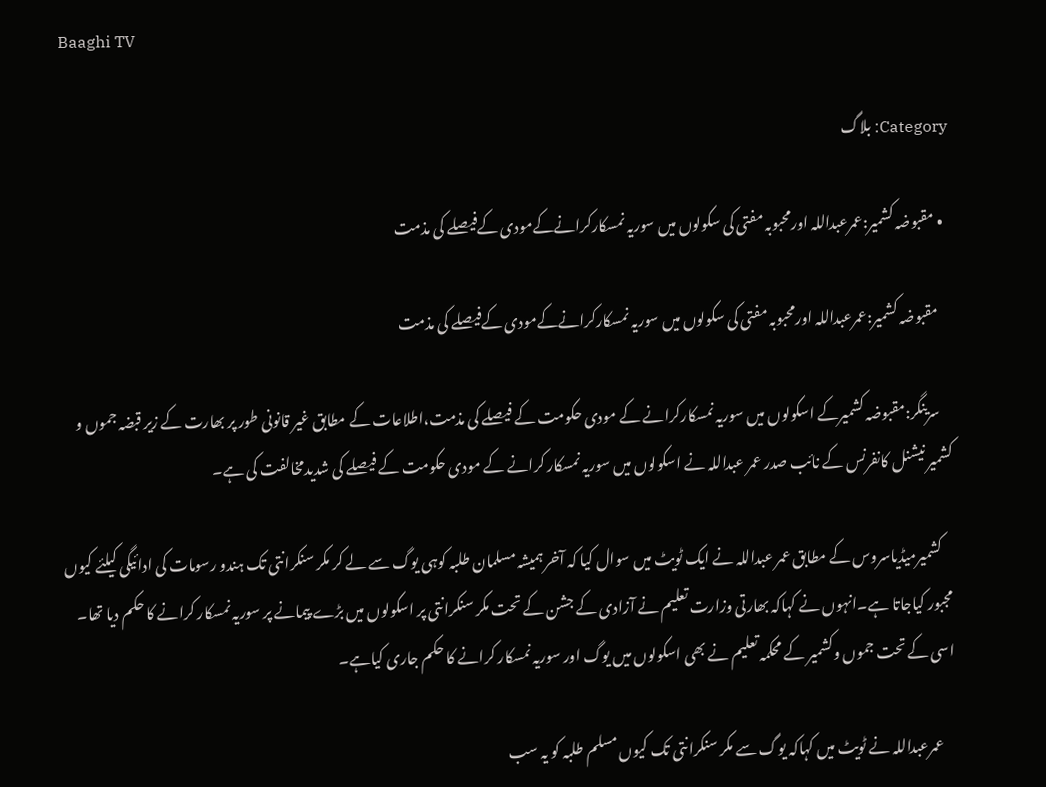Baaghi TV

Category: بلاگ

  • مقبوضہ کشمیر:عمرعبداللہ اورمحبوبہ مفتی کی سکولوں میں سوریہ نمسکارکرانےکےمودی کےفیصلے کی مذمت

    مقبوضہ کشمیر:عمرعبداللہ اورمحبوبہ مفتی کی سکولوں میں سوریہ نمسکارکرانےکےمودی کےفیصلے کی مذمت

    سرینگر:مقبوضہ کشمیرکے اسکولوں میں سوریہ نمسکارکرانے کے مودی حکومت کے فیصلے کی مذمت،اطلاعات کے مطابق غیر قانونی طور پر بھارت کے زیر قبضہ جموں و کشمیر نیشنل کانفرنس کے نائب صدر عمر عبداللہ نے اسکولوں میں سوریہ نمسکار کرانے کے مودی حکومت کے فیصلے کی شدیدمخالفت کی ہے۔

    کشمیرمیڈیاسروس کے مطابق عمر عبداللہ نے ایک ٹویٹ میں سوال کیا کہ آخر ہمیشہ مسلمان طلبہ کوہی یوگ سے لے کر مکر سنکرانتی تک ہندو رسومات کی ادائیگی کیلئے کیوں مجبور کیاجاتا ہے۔انہوں نے کہاکہ بھارتی وزارت تعلیم نے آزادی کے جشن کے تحت مکر سنکرانتی پر اسکولوں میں بڑے پیمانے پر سوریہ نمسکار کرانے کا حکم دیا تھا۔ اسی کے تحت جموں وکشمیر کے محکمہ تعلیم نے بھی اسکولوں میں یوگ اور سوریہ نمسکار کرانے کا حکم جاری کیاہے۔

    عمرعبداللہ نے ٹویٹ میں کہاکہ یوگ سے مکر سنکرانتی تک کیوں مسلم طلبہ کو یہ سب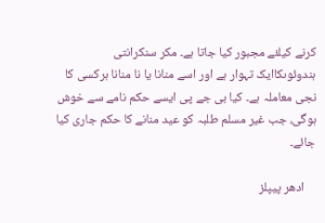کرنے کیلئے مجبور کیا جاتا ہے۔ مکر سنکرانتی ہندوئوںکاایک تہوار ہے اور اسے منانا یا نا منانا ہرکسی کا نجی معاملہ ہے۔ کیا بی جے پی ایسے حکم نامے سے خوش ہوگی، جب غیر مسلم طلبہ کو عید منانے کا حکم جاری کیا جائے۔

    ادھر پیپلز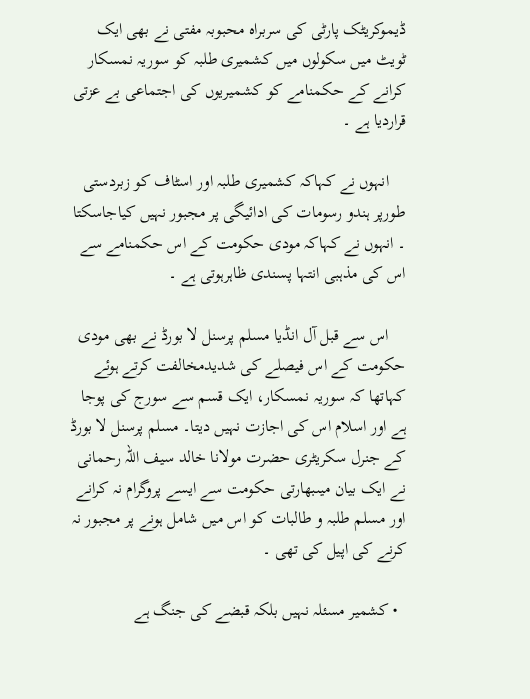ڈیموکریٹک پارٹی کی سربراہ محبوبہ مفتی نے بھی ایک ٹویٹ میں سکولوں میں کشمیری طلبہ کو سوریہ نمسکار کرانے کے حکمنامے کو کشمیریوں کی اجتماعی بے عزتی قراردیا ہے ۔

    انہوں نے کہاکہ کشمیری طلبہ اور اسٹاف کو زبردستی طورپر ہندو رسومات کی ادائیگی پر مجبور نہیں کیاجاسکتا ۔ انہوں نے کہاکہ مودی حکومت کے اس حکمنامے سے اس کی مذہبی انتہا پسندی ظاہرہوتی ہے ۔

    اس سے قبل آل انڈیا مسلم پرسنل لا بورڈ نے بھی مودی حکومت کے اس فیصلے کی شدیدمخالفت کرتے ہوئے کہاتھا کہ سوریہ نمسکار، ایک قسم سے سورج کی پوجا ہے اور اسلام اس کی اجازت نہیں دیتا۔ مسلم پرسنل لا بورڈ کے جنرل سکریٹری حضرت مولانا خالد سیف اللہ رحمانی نے ایک بیان میںبھارتی حکومت سے ایسے پروگرام نہ کرانے اور مسلم طلبہ و طالبات کو اس میں شامل ہونے پر مجبور نہ کرنے کی اپیل کی تھی ۔

  • کشمیر مسئلہ نہیں بلکہ قبضے کی جنگ ہے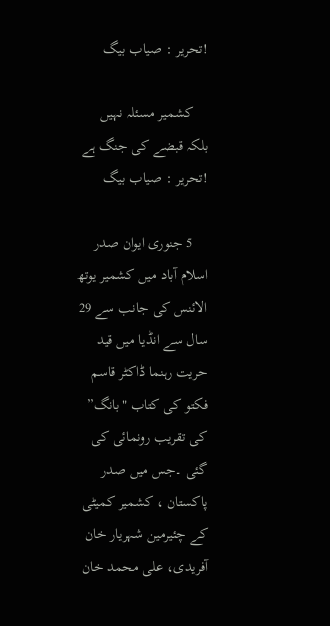!تحریر : صیاب بیگ

    کشمیر مسئلہ نہیں بلکہ قبضے کی جنگ ہے !تحریر : صیاب بیگ

    5 جنوری ایوان صدر اسلام آباد میں کشمیر یوتھ الائنس کی جانب سے 29 سال سے انڈیا میں قید حریت رہنما ڈاکٹر قاسم فکتو کی کتاب "بانگ” کی تقریب رونمائی کی گئی ۔جس میں صدر پاکستان ، کشمیر کمیٹی کے چئیرمین شہریار خان آفریدی، علی محمد خان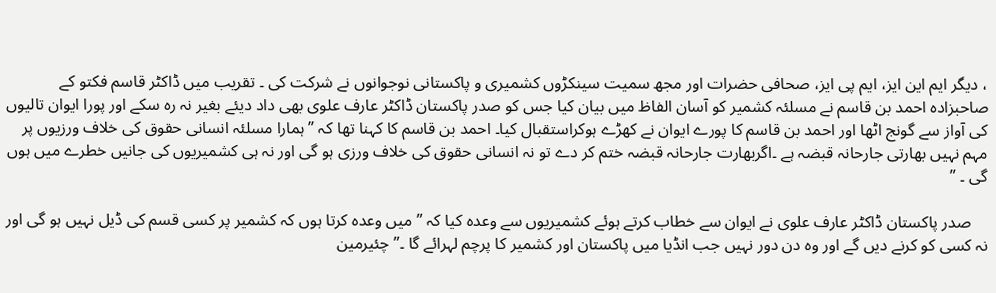، دیگر ایم این ایز، ایم پی ایز، صحافی حضرات اور مجھ سمیت سینکڑوں کشمیری و پاکستانی نوجوانوں نے شرکت کی ۔ تقریب میں ڈاکٹر قاسم فکتو کے صاحبزادہ احمد بن قاسم نے مسلئہ کشمیر کو آسان الفاظ میں بیان کیا جس کو صدر پاکستان ڈاکٹر عارف علوی بھی داد دیئے بغیر نہ رہ سکے اور پورا ایوان تالیوں کی آواز سے گونج اٹھا اور احمد بن قاسم کا پورے ایوان نے کھڑے ہوکراستقبال کیا۔ احمد بن قاسم کا کہنا تھا کہ ” ہمارا مسلئہ انسانی حقوق کی خلاف ورزیوں پر مہم نہیں بھارتی جارحانہ قبضہ ہے ۔اگربھارت جارحانہ قبضہ ختم کر دے تو نہ انسانی حقوق کی خلاف ورزی ہو گی اور نہ ہی کشمیریوں کی جانیں خطرے میں ہوں گی ۔ ”

    صدر پاکستان ڈاکٹر عارف علوی نے ایوان سے خطاب کرتے ہوئے کشمیریوں سے وعدہ کیا کہ ” میں وعدہ کرتا ہوں کہ کشمیر پر کسی قسم کی ڈیل نہیں ہو گی اور نہ کسی کو کرنے دیں گے اور وہ دن دور نہیں جب انڈیا میں پاکستان اور کشمیر کا پرچم لہرائے گا ۔” چئیرمین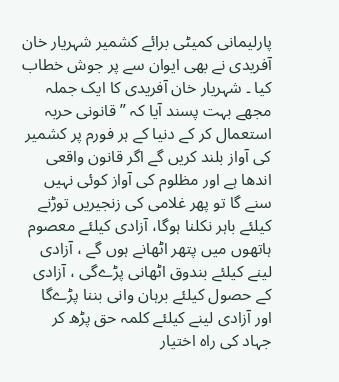پارلیمانی کمیٹی برائے کشمیر شہریار خان آفریدی نے بھی ایوان سے پر جوش خطاب کیا ۔ شہریار خان آفریدی کا ایک جملہ مجھے بہت پسند آیا کہ ” قانونی حربہ استعمال کر کے دنیا کے ہر فورم پر کشمیر کی آواز بلند کریں گے اگر قانون واقعی اندھا ہے اور مظلوم کی آواز کوئی نہیں سنے گا تو پھر غلامی کی زنجیریں توڑنے کیلئے باہر نکلنا ہوگا، آزادی کیلئے معصوم ہاتھوں میں پتھر اٹھانے ہوں گے ، آزادی لینے کیلئے بندوق اٹھانی پڑےگی ، آزادی کے حصول کیلئے برہان وانی بننا پڑےگا اور آزادی لینے کیلئے کلمہ حق پڑھ کر جہاد کی راہ اختیار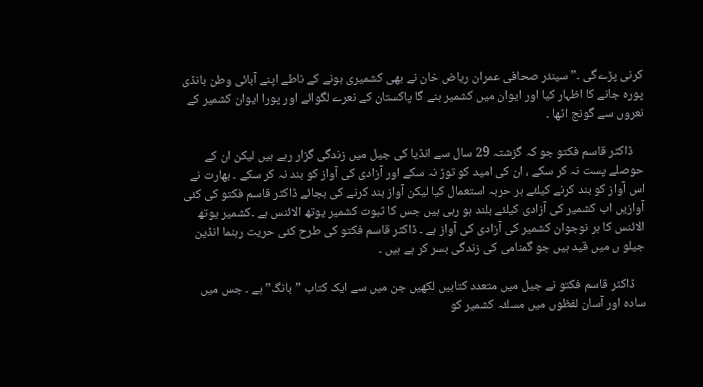کرنی پڑےگی ۔” سینئر صحافی عمران ریاض خان نے بھی کشمیری ہونے کے ناطے اپنے آبائی وطن بانڈی پورہ جانے کا اظہار کیا اور ایوان میں کشمیر بنے گا پاکستان کے نعرے لگوائے اور پورا ایوان کشمیر کے نعروں سے گونج اٹھا ۔

    ڈاکٹر قاسم فکتو جو کہ گزشتہ 29 سال سے انڈیا کی جیل میں زندگی گزار رہے ہیں لیکن ان کے حوصلے پست نہ کر سکے ، ان کی امید کو توڑ نہ سکے اور آزادی کی آواز کو بند نہ کر سکے ۔ بھارت نے اس آواز کو بند کرنے کیلئے ہر حربہ استعمال کیا لیکن آواز بند کرنے کی بجائے ڈاکٹر قاسم فکتو کی کئی آوازیں اب کشمیر کی آزادی کیلئے بلند ہو رہی ہیں جس کا ثبوت کشمیر یوتھ الائنس ہے ۔کشمیر یوتھ الائنس کا ہر نوجوان کشمیر کی آزادی کی آواز ہے ۔ ڈاکٹر قاسم فکتو کی طرح کئی حریت رہنما انڈین جیلو ں میں قید ہیں جو گمنامی کی زندگی بسر کر ہے ہیں ۔

    ڈاکٹر قاسم فکتو نے جیل میں متعدد کتابیں لکھیں جن میں سے ایک کتاب ” بانگ” ہے ۔ جس میں سادہ اور آسان لفظوں میں مسلئہ کشمیر کو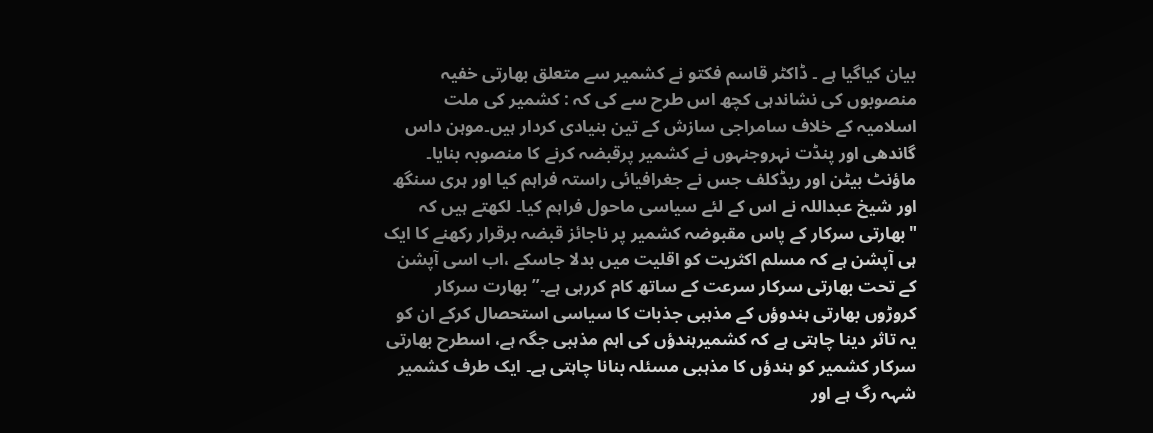بیان کیاگیا ہے ۔ ڈاکٹر قاسم فکتو نے کشمیر سے متعلق بھارتی خفیہ منصوبوں کی نشاندہی کچھ اس طرح سے کی کہ : کشمیر کی ملت اسلامیہ کے خلاف سامراجی سازش کے تین بنیادی کردار ہیں۔موہن داس گاندھی اور پنڈت نہروجنہوں نے کشمیر پرقبضہ کرنے کا منصوبہ بنایا۔ ماؤنٹ بیٹن اور ریڈکلف جس نے جغرافیائی راستہ فراہم کیا اور ہری سنگھ اور شیخ عبداللہ نے اس کے لئے سیاسی ماحول فراہم کیا۔ لکھتے ہیں کہ "بھارتی سرکار کے پاس مقبوضہ کشمیر پر ناجائز قبضہ برقرار رکھنے کا ایک ہی آپشن ہے کہ مسلم اکثریت کو اقلیت میں بدلا جاسکے ،اب اسی آپشن کے تحت بھارتی سرکار سرعت کے ساتھ کام کررہی ہے۔” بھارت سرکار کروڑوں بھارتی ہندوؤں کے مذہبی جذبات کا سیاسی استحصال کرکے ان کو یہ تاثر دینا چاہتی ہے کہ کشمیرہندؤں کی اہم مذہبی جگہ ہے، اسطرح بھارتی سرکار کشمیر کو ہندؤں کا مذہبی مسئلہ بنانا چاہتی ہے۔ ایک طرف کشمیر شہہ رگ ہے اور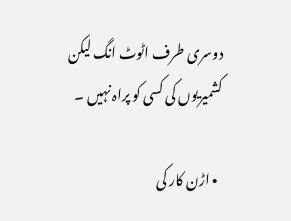دوسری طرف اٹوٹ انگ لیکن کشمیریوں کی کسی کو پراہ نہیں ۔

  • اڑن کار کی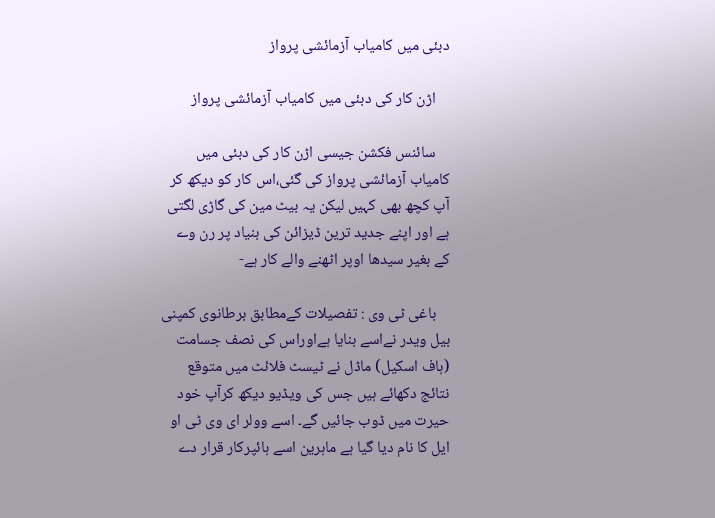دبئی میں کامیاب آزمائشی پرواز

    اڑن کار کی دبئی میں کامیاب آزمائشی پرواز

    سائنس فکشن جیسی اڑن کار کی دبئی میں کامیاب آزمائشی پرواز کی گئی،اس کار کو دیکھ کر آپ کچھ بھی کہیں لیکن یہ بیٹ مین کی گاڑی لگتی ہے اور اپنے جدید ترین ڈیزائن کی بنیاد پر رن وے کے بغیر سیدھا اوپر اٹھنے والے کار ہے-

    باغی ٹی وی : تفصیلات کےمطابق برطانوی کمپنی بیل ویدر نےاسے بنایا ہےاوراس کی نصف جسامت (ہاف اسکیل) ماڈل نے ٹیسٹ فلائٹ میں متوقع نتائج دکھائے ہیں جس کی ویڈیو دیکھ کرآپ خود حیرت میں ڈوب جائیں گے۔ اسے وولر ای وی ٹی او ایل کا نام دیا گیا ہے ماہرین اسے ہائپرکار قرار دے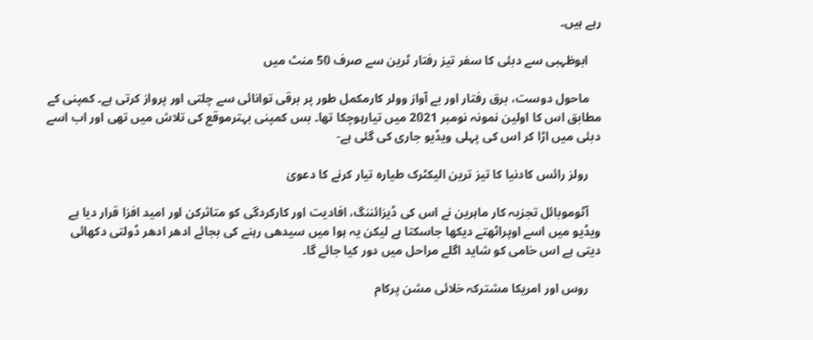رہے ہیں۔

    ابوظہبی سے دبئی کا سفر تیز رفتار ٹرین سے صرف 50 منٹ میں

    ماحول دوست، برق رفتار اور بے آواز وولر کارمکمل طور پر برقی توانائی سے چلتی اور پرواز کرتی ہے۔ کمپنی کے مطابق اس کا اولین نمونہ نومبر 2021 میں تیارہوچکا تھا۔ بس کمپنی بہترموقع کی تلاش میں تھی اور اب اسے دبئی میں اڑا کر اس کی پہلی ویڈیو جاری کی گئی ہے-

    رولز رائس کادنیا کا تیز ترین الیکٹرک طیارہ تیار کرنے کا دعویٰ

    آٹوموبائل تجزیہ کار ماہرین نے اس کی ڈیزائننگ، افادیت اور کارکردگی کو متاثرکن اور امید افزا قرار دیا ہے ویڈیو میں اسے اوپراٹھتے دیکھا جاسکتا ہے لیکن یہ ہوا میں سیدھی رہنے کی بجائے ادھر ادھر ڈولتی دکھائی دیتی ہے اس خامی کو شاید اگلے مراحل میں دور کیا جائے گا۔

    روس اور امریکا مشترکہ خلائی مشن پرکام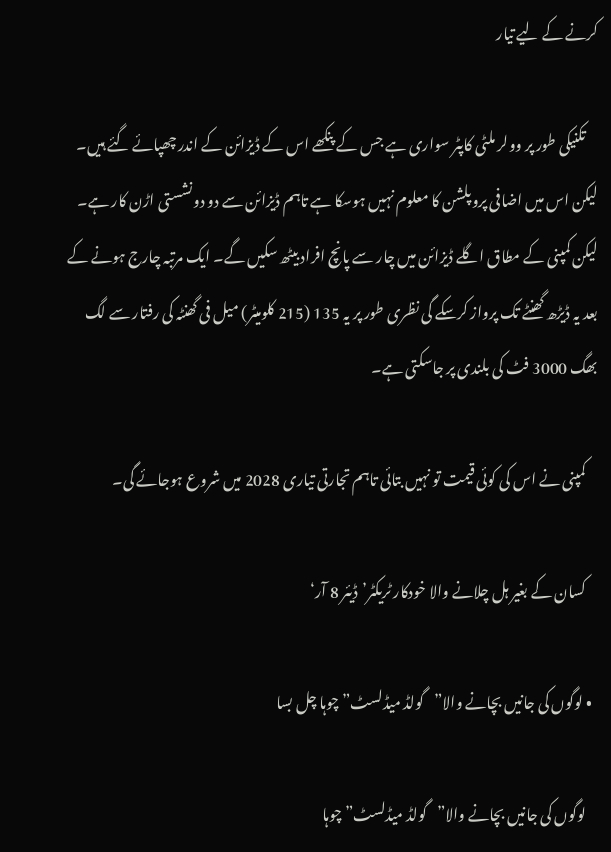کرنے کے لیے تیار

    تکنیکی طور پر وولر ملٹی کاپٹر سواری ہے جس کے پنکھے اس کے ڈیزائن کے اندر چھپائے گئے ہیں۔ لیکن اس میں اضافی پروپلشن کا معلوم نہیں ہوسکا ہے تاہم ڈیزائن سے دو دونشستی اڑن کار ہے۔ لیکن کمپنی کے مطاق اگلے ڈیزائن میں چار سے پانچ افراد بیٹھ سکیں گے۔ ایک مرتبہ چارج ہونے کے بعد یہ ڈیڑھ گھنٹے تک پرواز کرسکے گی نظری طور پر یہ 135 (215 کلومیٹر) میل فی گھنٹہ کی رفتار سے لگ بھگ 3000 فٹ کی بلندی پر جاسکتی ہے۔

    کمپنی نے اس کی کوئی قیمت تو نہیں بتائی تاہم تجارتی تیاری 2028 میں شروع ہوجائے گی۔

    کسان کے بغیر ہل چلانے والا خودکار ٹریکٹر’ڈیئر 8 آر‘

  • لوگوں کی جانیں بچانے والا”گولڈ میڈلسٹ” چوہا چل بسا

    لوگوں کی جانیں بچانے والا”گولڈ میڈلسٹ” چوہا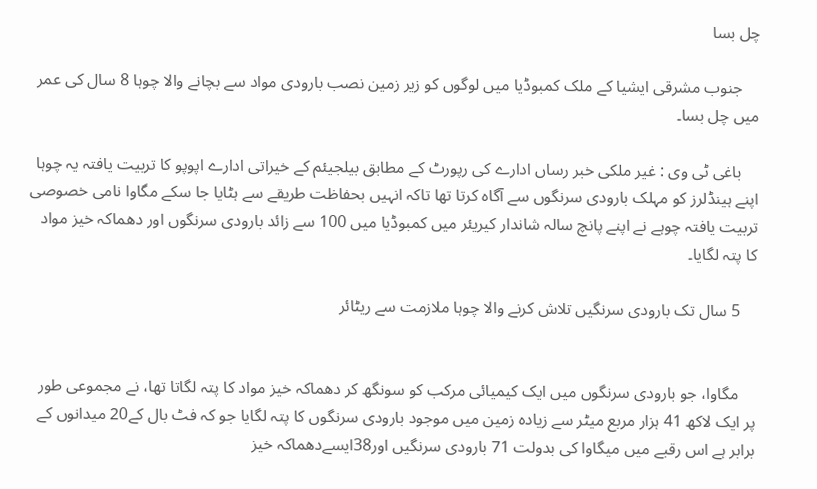چل بسا

    جنوب مشرقی ایشیا کے ملک کمبوڈیا میں لوگوں کو زیر زمین نصب بارودی مواد سے بچانے والا چوہا 8 سال کی عمر میں چل بسا۔

    باغی ٹی وی : غیر ملکی خبر رساں ادارے کی رپورٹ کے مطابق بیلجیئم کے خیراتی ادارے اپوپو کا تربیت یافتہ یہ چوہا اپنے ہینڈلرز کو مہلک بارودی سرنگوں سے آگاہ کرتا تھا تاکہ انہیں بحفاظت طریقے سے ہٹایا جا سکے مگاوا نامی خصوصی تربیت یافتہ چوہے نے اپنے پانچ سالہ شاندار کیریئر میں کمبوڈیا میں 100 سے زائد بارودی سرنگوں اور دھماکہ خیز مواد کا پتہ لگایا۔

    5 سال تک بارودی سرنگیں تلاش کرنے والا چوہا ملازمت سے ریٹائر


    مگاوا، جو بارودی سرنگوں میں ایک کیمیائی مرکب کو سونگھ کر دھماکہ خیز مواد کا پتہ لگاتا تھا، نے مجموعی طور پر ایک لاکھ 41 ہزار مربع میٹر سے زیادہ زمین میں موجود بارودی سرنگوں کا پتہ لگایا جو کہ فٹ بال کے20 میدانوں کے برابر ہے اس رقبے میں میگاوا کی بدولت 71 بارودی سرنگیں اور38ایسےدھماکہ خیز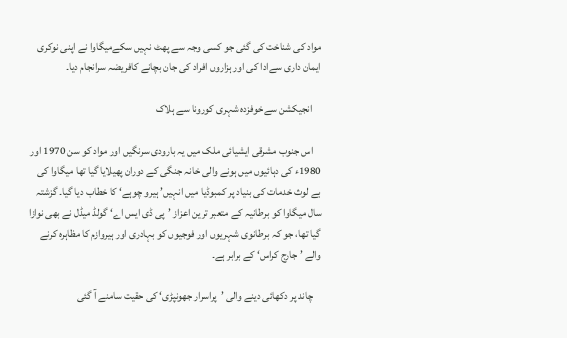مواد کی شناخت کی گئی جو کسی وجہ سے پھٹ نہیں سکےمیگاوا نے اپنی نوکری ایمان داری سےادا کی اور ہزاروں افراد کی جان بچانے کافریضہ سرانجام دیا۔

    انجیکشن سےخوفزدہ شہری کورونا سے ہلاک

    اس جنوب مشرقی ایشیائی ملک میں یہ بارودی سرنگیں اور مواد کو سن 1970 اور 1980ء کی دہائیوں میں ہونے والی خانہ جنگی کے دوران پھیلایا گیا تھا میگاوا کی بے لوث خدمات کی بنیاد پر کمبوڈیا میں انہیں’ ہیرو چوہے‘ کا خطاب دیا گیا۔ گزشتہ سال میگاوا کو برطانیہ کے متعبر ترین اعزاز ’پی ڈی ایس اے‘ گولڈ میڈل نے بھی نوازا گیا تھا، جو کہ برطانوی شہریوں اور فوجیوں کو بہادری اور ہیروازم کا مظاہرہ کرنے والے ’ جارج کراس‘ کے برابر ہے۔

    چاند پر دکھائی دینے والی ’پراسرار جھونپڑی‘ کی حقیت سامنے آ گئی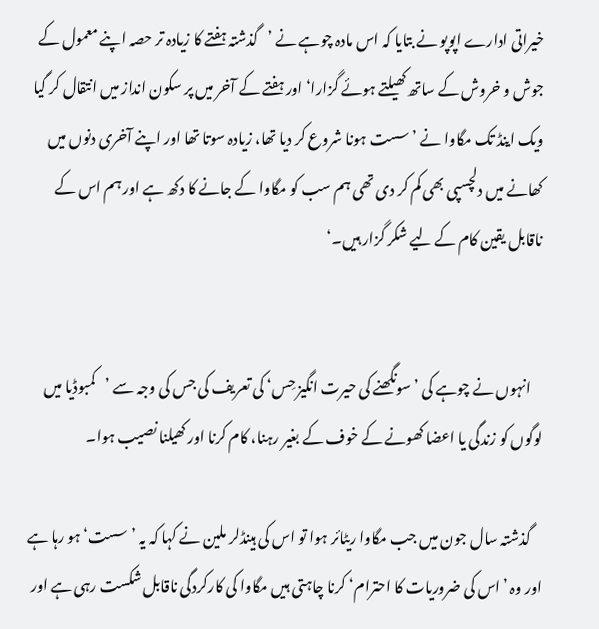خیراتی ادارے اپوپو نے بتایا کہ اس مادہ چوہے نے ’گذشتہ ہفتے کا زیادہ تر حصہ اپنے معمول کے جوش و خروش کے ساتھ کھیلتے ہوئے گزارا‘ اور ہفتے کے آخر میں پر سکون انداز میں انتقال کر گیا ویک اینڈ تک مگاوا نے ’سست ہونا شروع کر دیا تھا، زیادہ سوتا تھا اور اپنے آخری دنوں میں کھانے میں دلچسپی بھی کم کر دی تھی ہم سب کو مگاوا کے جانے کا دکھ ہے اور ہم اس کے ناقابل یقین کام کے لیے شکر گزار ہیں۔‘


    انہوں نے چوہے کی ’سونگھنے کی حیرت انگیز حِس‘ کی تعریف کی جس کی وجہ سے ’کمبوڈیا میں لوگوں کو زندگی یا اعضا کھونے کے خوف کے بغیر رہنا، کام کرنا اور کھیلنا نصیب ہوا۔

    گذشتہ سال جون میں جب مگاوا ریٹائر ہوا تو اس کی ہینڈلر ملین نے کہا کہ یہ ’سست‘ ہو رہا ہے اور وہ ’اس کی ضروریات کا احترام‘ کرنا چاہتی ہیں مگاوا کی کارکردگی ناقابل شکست رہی ہے اور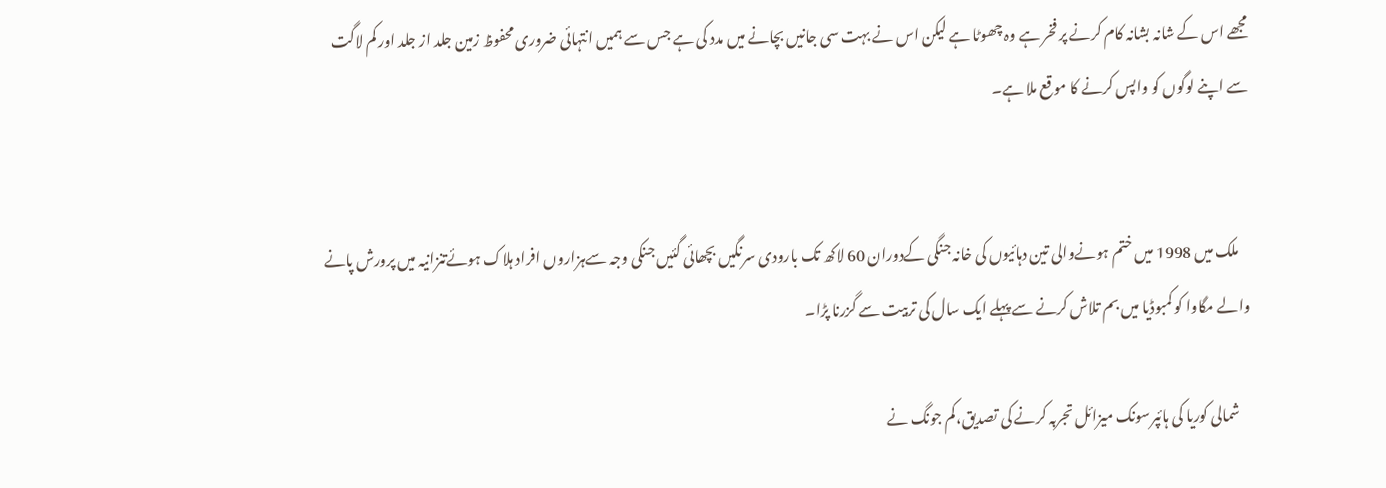مجھے اس کے شانہ بشانہ کام کرنے پر فخر ہے وہ چھوٹا ہے لیکن اس نے بہت سی جانیں بچانے میں مدد کی ہے جس سے ہمیں انتہائی ضروری محفوظ زمین جلد از جلد اور کم لاگت سے اپنے لوگوں کو واپس کرنے کا موقع ملا ہے۔


    ملک میں 1998 میں ختم ہونےوالی تین دہائیوں کی خانہ جنگی کےدوران 60 لاکھ تک بارودی سرنگیں بچھائی گئیں جنکی وجہ سےہزاروں افراد ہلاک ہوئےتنزانیہ میں پرورش پانے والے مگاوا کو کمبوڈیا میں بم تلاش کرنے سے پہلے ایک سال کی تربیت سے گزرنا پڑا۔

    شمالی کوریا کی ہائپرسونک میزائل تجربہ کرنے کی تصدیق،کم جونگ نے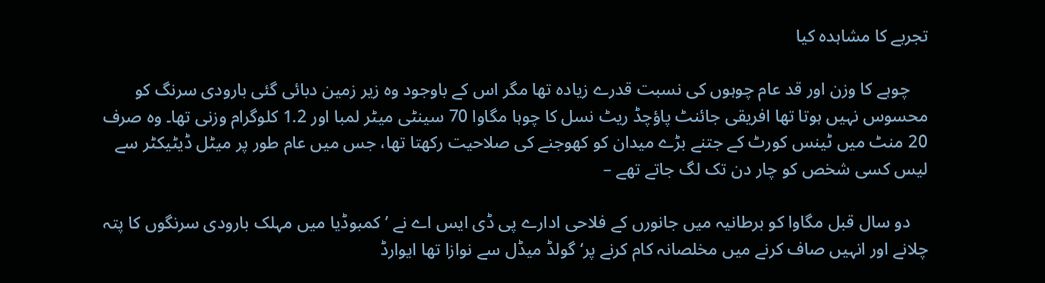تجربے کا مشاہدہ کیا

    چوہے کا وزن اور قد عام چوہوں کی نسبت قدرے زیادہ تھا مگر اس کے باوجود وہ زیر زمین دبائی گئی بارودی سرنگ کو محسوس نہیں ہوتا تھا افریقی جائنٹ پاؤچڈ ریٹ نسل کا چوہا مگاوا 70 سینٹی میٹر لمبا اور 1.2 کلوگرام وزنی تھا۔ وہ صرف 20 منٹ میں ٹینس کورٹ کے جتنے بڑے میدان کو کھوجنے کی صلاحیت رکھتا تھا، جس میں عام طور پر میٹل ڈیٹیکٹر سے لیس کسی شخص کو چار دن تک لگ جاتے تھے –

    دو سال قبل مگاوا کو برطانیہ میں جانورں کے فلاحی ادارے پی ڈی ایس اے نے ’کمبوڈیا میں مہلک بارودی سرنگوں کا پتہ چلانے اور انہیں صاف کرنے میں مخلصانہ کام کرنے پر‘ گولڈ میڈل سے نوازا تھا ایوارڈ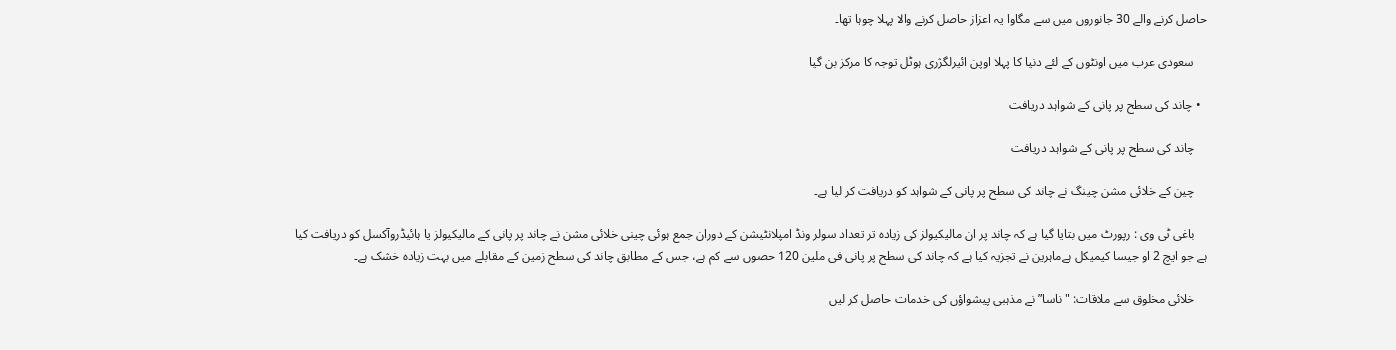حاصل کرنے والے 30 جانوروں میں سے مگاوا یہ اعزاز حاصل کرنے والا پہلا چوہا تھا۔

    سعودی عرب میں اونٹوں کے لئے دنیا کا پہلا اوپن ائیرلگژری ہوٹل توجہ کا مرکز بن گیا

  • چاند کی سطح پر پانی کے شواہد دریافت

    چاند کی سطح پر پانی کے شواہد دریافت

    چین کے خلائی مشن چینگ نے چاند کی سطح پر پانی کے شواہد کو دریافت کر لیا ہے۔

    باغی ٹی وی : رپورٹ میں بتایا گیا ہے کہ چاند پر ان مالیکیولز کی زیادہ تر تعداد سولر ونڈ امپلانٹیشن کے دوران جمع ہوئی چینی خلائی مشن نے چاند پر پانی کے مالیکیولز یا ہائیڈروآکسل کو دریافت کیا ہے جو ایچ 2 او جیسا کیمیکل ہےماہرین نے تجزیہ کیا ہے کہ چاند کی سطح پر پانی فی ملین 120 حصوں سے کم ہے، جس کے مطابق چاند کی سطح زمین کے مقابلے میں بہت زیادہ خشک ہے۔

    خلائی مخلوق سے ملاقات: "ناسا” نے مذہبی پیشواؤں کی خدمات حاصل کر لیں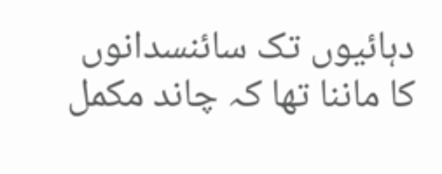دہائیوں تک سائنسدانوں کا ماننا تھا کہ چاند مکمل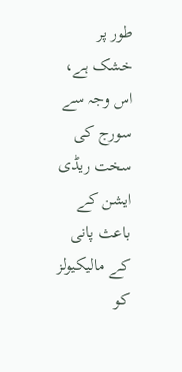طور پر خشک ہے، اس وجہ سے سورج کی سخت ریڈی ایشن کے باعث پانی کے مالیکیولز کو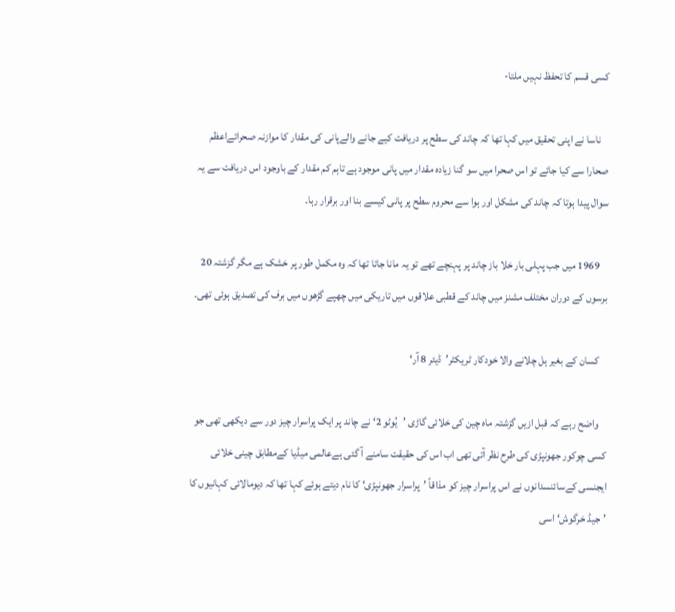کسی قسم کا تحفظ نہیں ملتا-

    ناسا نے اپنی تحقیق میں کہا تھا کہ چاند کی سطح پر دریافت کیے جانے والےپانی کی مقدار کا موازنہ صحرائےاعظم صحارا سے کیا جائے تو اس صحرا میں سو گنا زیادہ مقدار میں پانی موجود ہے تاہم کم مقدار کے باوجود اس دریافت سے یہ سوال پیدا ہوتا کہ چاند کی مشکل اور ہوا سے محروم سطح پر پانی کیسے بنا اور برقرار رہا۔

    1969 میں جب پہلی بار خلا باز چاند پر پہنچے تھے تو یہ مانا جاتا تھا کہ وہ مکمل طور پر خشک ہے مگر گزشتہ 20 برسوں کے دوران مختلف مشنز میں چاند کے قطبی علاقوں میں تاریکی میں چھپے گڑھوں میں برف کی تصدیق ہوئی تھی۔

    کسان کے بغیر ہل چلانے والا خودکار ٹریکٹر’ڈیئر 8 آر‘

    واضح رہے کہ قبل ازیں گزشتہ ماہ چین کی خلائی گاڑی ’یُوٹو 2‘ نے چاند پر ایک پراسرار چیز دور سے دیکھی تھی جو کسی چوکور جھونپڑی کی طرح نظر آتی تھی اب اس کی حقیقت سامنے آ گئی ہےعالمی میڈیا کےمطابق چینی خلائی ایجنسی کےسائنسدانوں نے اس پراسرار چیز کو مذاقاً ’پراسرار جھونپڑی‘ کا نام دیتے ہوئے کہا تھا کہ دیومالائی کہانیوں کا ’جیڈ خرگوش‘ اسی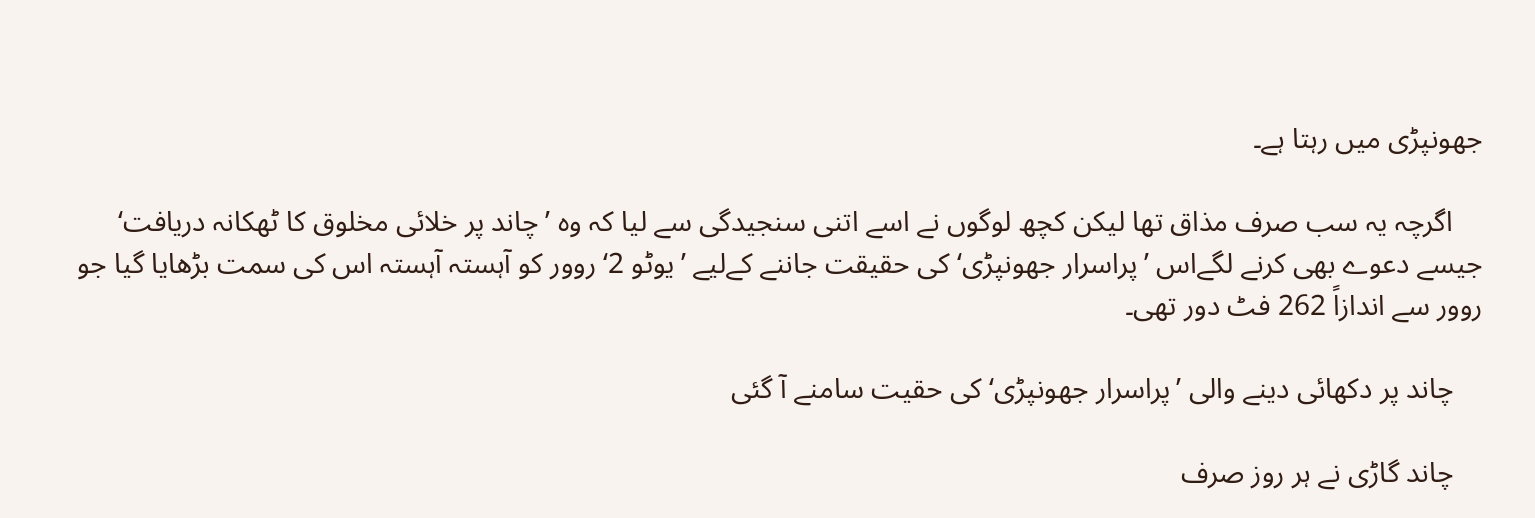جھونپڑی میں رہتا ہے۔

    اگرچہ یہ سب صرف مذاق تھا لیکن کچھ لوگوں نے اسے اتنی سنجیدگی سے لیا کہ وہ ’چاند پر خلائی مخلوق کا ٹھکانہ دریافت‘ جیسے دعوے بھی کرنے لگےاس ’پراسرار جھونپڑی‘ کی حقیقت جاننے کےلیے ’یوٹو 2‘ روور کو آہستہ آہستہ اس کی سمت بڑھایا گیا جو روور سے اندازاً 262 فٹ دور تھی۔

    چاند پر دکھائی دینے والی ’پراسرار جھونپڑی‘ کی حقیت سامنے آ گئی

    چاند گاڑی نے ہر روز صرف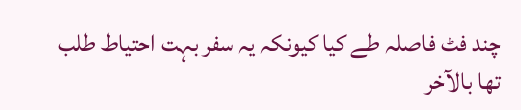چند فٹ فاصلہ طے کیا کیونکہ یہ سفر بہت احتیاط طلب تھا بالآخر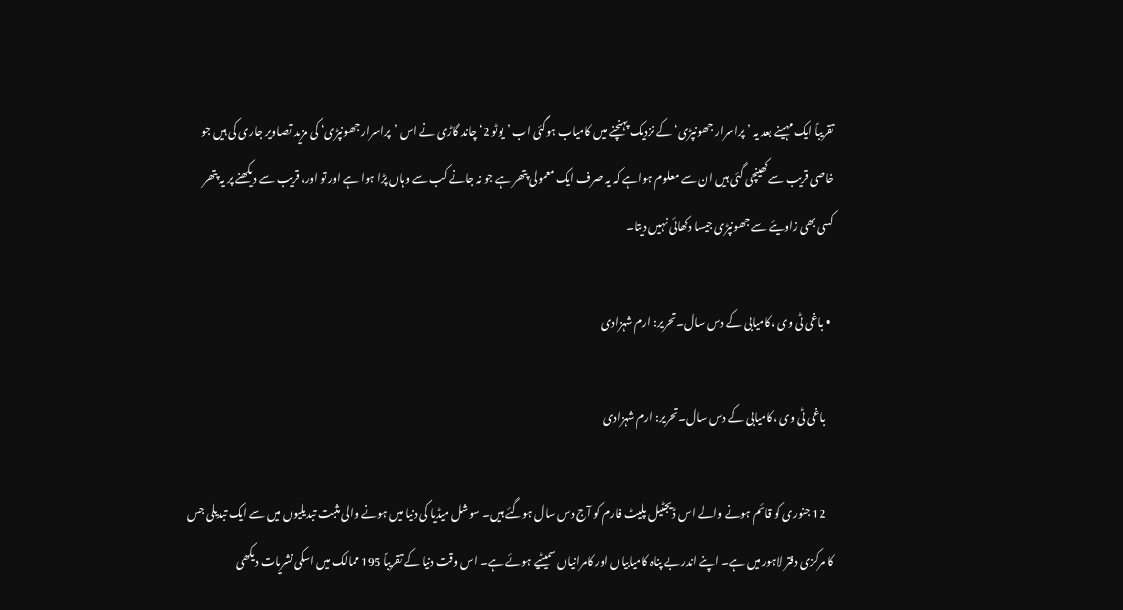تقریباً ایک مہینے بعد یہ ’پراسرار جھونپڑی‘ کے نزدیک پہنچنے میں کامیاب ہوگئی اب ’یوٹو 2‘ چاند گاڑی نے اس ’پراسرار جھونپڑی‘ کی مزید تصاویر جاری کی ہیں جو خاصی قریب سےکھینچی گئی ہیں ان سے معلوم ہواہے کہ یہ صرف ایک معمولی پتھر ہے جو نہ جانے کب سے وہاں پڑا ہوا ہے اور تو اور، قریب سے دیکھنے پر یہ پتھر کسی بھی زاویئے سے جھونپڑی جیسا دکھائی نہیں دیتا۔

  • باغی ٹی وی ،کامیابی کے دس سال۔تحریر: ارم شہزادی

    باغی ٹی وی ،کامیابی کے دس سال۔تحریر: ارم شہزادی

    12 جنوری کو قائم ہونے والے اس ڈیجٹیل پلیٹ فارم کو آج دس سال ہوگئے ہیں۔ سوشل میڈیا کی دنیا میں ہونے والی مثبت تبدیلیوں میں سے ایک تبدیلی جس کا مرکزی دفتر لاہور میں ہے۔ اپنے اندر بے پناہ کامیابیاں اور کامرانیاں سمیٹیے ہوئے ہے۔ اس وقت دنیا کے تقریباً 195 ممالک میں اسکی نشریات دیکھی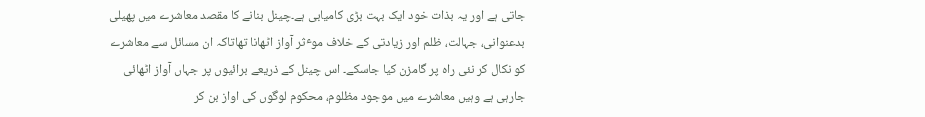جاتی ہے اور یہ بذات خود ایک بہت بڑی کامیابی ہے۔چینل بنانے کا مقصد معاشرے میں پھیلی بدعنوانی، جہالت، ظلم اور زیادتی کے خلاف موٴثر آواز اٹھانا تھاتاکہ ان مسائل سے معاشرے کو نکال کر نئی راہ پر گامزن کیا جاسکے۔ اس چینل کے ذریعے برائیوں پر جہاں آواز اٹھائی جارہی ہے وہیں معاشرے میں موجود مظلوم، محکوم لوگوں کی اواز بن کر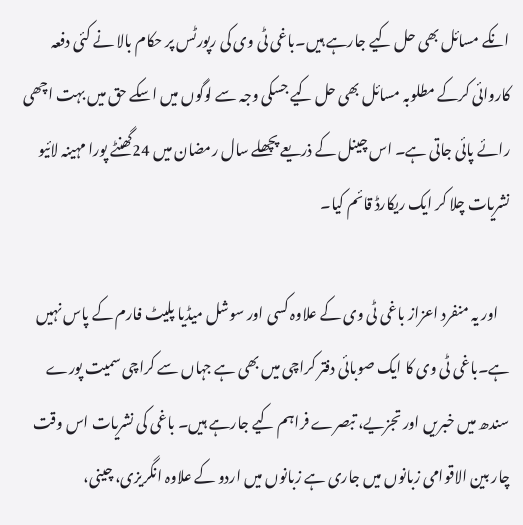انکے مسائل بھی حل کیے جارہے ہیں۔باغی ٹی وی کی رپورٹس پر حکام بالا نے کئی دفعہ کاروائی کرکے مطلوبہ مسائل بھی حل کیے جسکی وجہ سے لوگوں میں اسکے حق میں بہت اچھی رائے پائی جاتی ہے۔ اس چینل کے ذریعے پچھلے سال رمضان میں 24گھنٹے پورا مہینہ لائیو نشریات چلا کر ایک ریکارڈ قائم کیا۔

    اور یہ منفرد اعزاز باغی ٹی وی کے علاوہ کسی اور سوشل میڈیا پلیٹ فارم کے پاس نہیں ہے۔باغی ٹی وی کا ایک صوبائی دفتر کراچی میں بھی ہے جہاں سے کراچی سمیت پورے سندھ میں خبریں اور تجزیے، تبصرے فراہم کیے جارہے ہیں۔ باغی کی نشریات اس وقت چار بین الاقوامی زبانوں میں جاری ہے زبانوں میں اردو کے علاوہ انگریزی، چینی،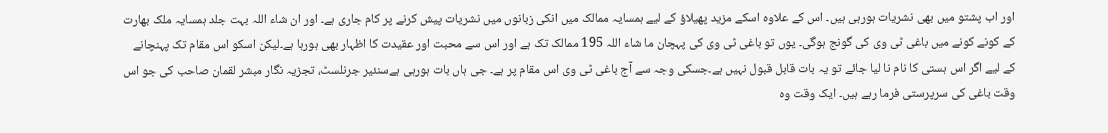اور اب پشتو میں بھی نشریات ہورہی ہیں۔ اس کے علاوہ اسکے مزید پھیلاؤ کے لیے ہمسایہ ممالک میں انکی زبانوں میں نشریات پیش کرنے پر کام جاری ہے۔ اور ان شاء اللہ بہت جلد ہمسایہ ملک بھارت کے کونے کونے میں باغی ٹی وی کی گونج ہوگی۔ یوں تو باغی ٹی وی کی پہچان ما شاء اللہ 195 ممالک تک ہے اور اس سے محبت اور عقیدت کا اظہار بھی ہورہا ہے۔لیکن اسکو اس مقام تک پہنچانے کے لیے اگر اس ہستی کا نام نا لیا جائے تو یہ بات قابل قبول نہیں ہے۔جسکی وجہ سے آج باغی ٹی وی اس مقام پر ہے۔ جی ہاں بات ہورہی ہےسنئیر جرنلسٹ، تجزیہ نگار مبشر لقمان صاحب کی جو اس وقت باغی کی سرپرستی فرما رہے ہیں۔ ایک وقت وہ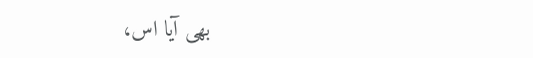بھی آیا اس،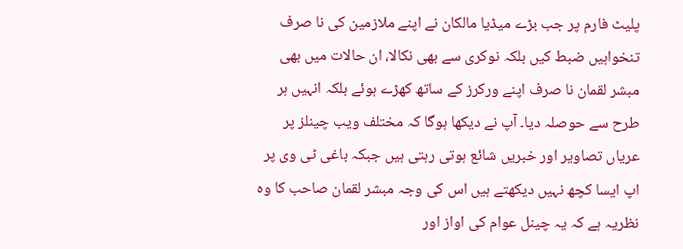پلیٹ فارم پر جب بڑے میڈیا مالکان نے اپنے ملازمین کی نا صرف تنخواہیں ضبط کیں بلکہ نوکری سے بھی نکالا، ان حالات میں بھی مبشر لقمان نا صرف اپنے ورکرز کے ساتھ کھڑے ہوئے بلکہ انہیں ہر طرح سے حوصلہ دیا۔ آپ نے دیکھا ہوگا کہ مختلف ویب چینلز پر عریاں تصاویر اور خبریں شائع ہوتی رہتی ہیں جبکہ باغی ٹی وی پر اپ ایسا کچھ نہیں دیکھتے ہیں اس کی وجہ مبشر لقمان صاحب کا وہ نظریہ ہے کہ یہ چینل عوام کی اواز اور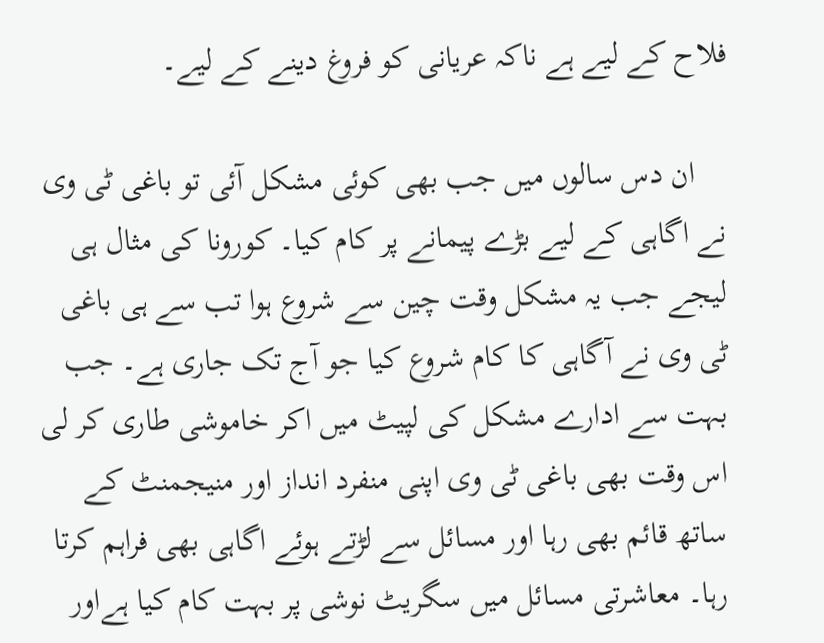فلاح کے لیے ہے ناکہ عریانی کو فروغ دینے کے لیے۔

    ان دس سالوں میں جب بھی کوئی مشکل آئی تو باغی ٹی وی نے اگاہی کے لیے بڑے پیمانے پر کام کیا۔ کورونا کی مثال ہی لیجے جب یہ مشکل وقت چین سے شروع ہوا تب سے ہی باغی ٹی وی نے آگاہی کا کام شروع کیا جو آج تک جاری ہے۔ جب بہت سے ادارے مشکل کی لپیٹ میں اکر خاموشی طاری کر لی اس وقت بھی باغی ٹی وی اپنی منفرد انداز اور منیجمنٹ کے ساتھ قائم بھی رہا اور مسائل سے لڑتے ہوئے اگاہی بھی فراہم کرتا رہا۔ معاشرتی مسائل میں سگریٹ نوشی پر بہت کام کیا ہےاور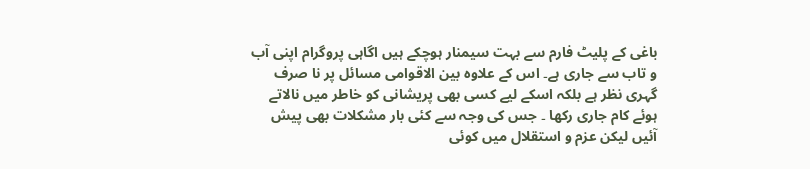باغی کے پلیٹ فارم سے بہت سیمنار ہوچکے ہیں اگاہی پروگرام اپنی آب و تاب سے جاری ہے۔ اس کے علاوہ بین الاقوامی مسائل پر نا صرف گہری نظر ہے بلکہ اسکے لیے کسی بھی پریشانی کو خاطر میں نالاتے ہوئے کام جاری رکھا ۔ جس کی وجہ سے کئی بار مشکلات بھی پیش آئیں لیکن عزم و استقلال میں کوئی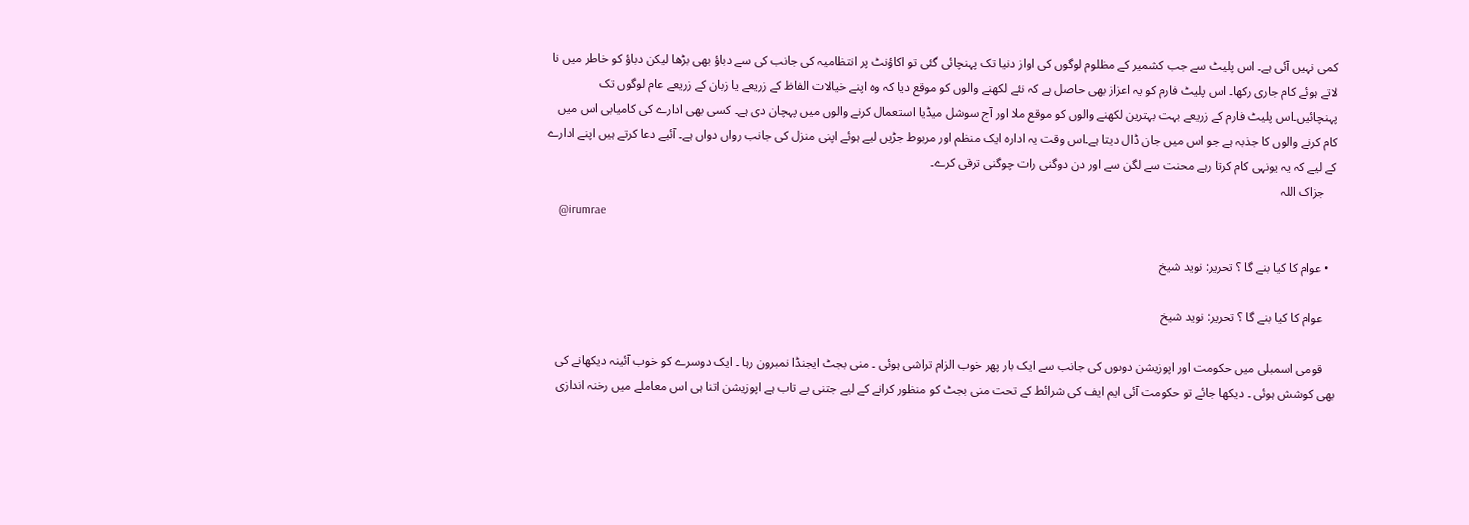کمی نہیں آئی ہے۔ اس پلیٹ سے جب کشمیر کے مظلوم لوگوں کی اواز دنیا تک پہنچائی گئی تو اکاؤنٹ پر انتظامیہ کی جانب کی سے دباؤ بھی بڑھا لیکن دباؤ کو خاطر میں نا لاتے ہوئے کام جاری رکھا۔ اس پلیٹ فارم کو یہ اعزاز بھی حاصل ہے کہ نئے لکھنے والوں کو موقع دیا کہ وہ اپنے خیالات الفاظ کے زریعے یا زبان کے زریعے عام لوگوں تک پہنچائیں۔اس پلیٹ فارم کے زریعے بہت بہترین لکھنے والوں کو موقع ملا اور آج سوشل میڈیا استعمال کرنے والوں میں پہچان دی ہے۔ کسی بھی ادارے کی کامیابی اس میں کام کرنے والوں کا جذبہ ہے جو اس میں جان ڈال دیتا ہے۔اس وقت یہ ادارہ ایک منظم اور مربوط جڑیں لیے ہوئے اپنی منزل کی جانب رواں دواں ہے۔ آئیے دعا کرتے ہیں اپنے ادارے کے لیے کہ یہ یونہی کام کرتا رہے محنت سے لگن سے اور دن دوگنی رات چوگنی ترقی کرے۔
    جزاک اللہ
    @irumrae

  • عوام کا کیا بنے گا ؟ تحریر: نوید شیخ

    عوام کا کیا بنے گا ؟ تحریر: نوید شیخ

    قومی اسمبلی میں حکومت اور اپوزیشن دوںوں کی جانب سے ایک بار پھر خوب الزام تراشی ہوئی ۔ منی بجٹ ایجنڈا نمبرون رہا ۔ ایک دوسرے کو خوب آئینہ دیکھانے کی بھی کوشش ہوئی ۔ دیکھا جائے تو حکومت آئی ایم ایف کی شرائط کے تحت منی بجٹ کو منظور کرانے کے لیے جتنی بے تاب ہے اپوزیشن اتنا ہی اس معاملے میں رخنہ اندازی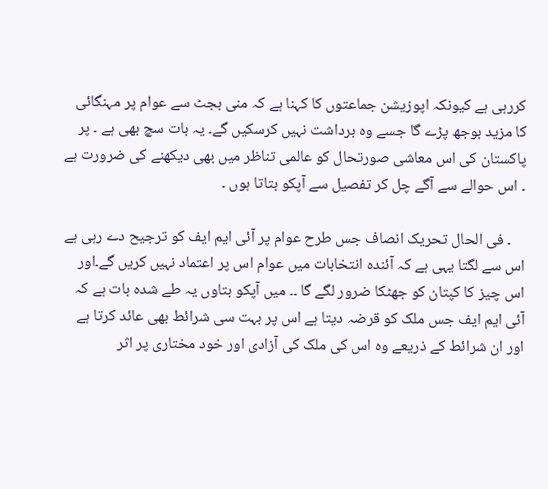کررہی ہے کیونکہ اپوزیشن جماعتوں کا کہنا ہے کہ منی بجٹ سے عوام پر مہنگائی کا مزید بوجھ پڑے گا جسے وہ برداشت نہیں کرسکیں گے۔ یہ بات سچ بھی ہے ۔ پر پاکستان کی اس معاشی صورتحال کو عالمی تناظر میں بھی دیکھنے کی ضرورت ہے ۔ اس حوالے سے آگے چل کر تفصیل سے آپکو بتاتا ہوں ۔

    ۔ فی الحال تحریک انصاف جس طرح عوام پر آئی ایم ایف کو ترجیح دے رہی ہے اس سے لگتا یہی ہے کہ آئندہ انتخابات میں عوام اس پر اعتماد نہیں کریں گے۔اور اس چیز کا کپتان کو جھٹکا ضرور لگے گا ۔۔ میں آپکو بتاوں یہ طے شدہ بات ہے کہ آئی ایم ایف جس ملک کو قرضہ دیتا ہے اس پر بہت سی شرائط بھی عائد کرتا ہے اور ان شرائط کے ذریعے وہ اس کی ملک کی آزادی اور خود مختاری پر اثر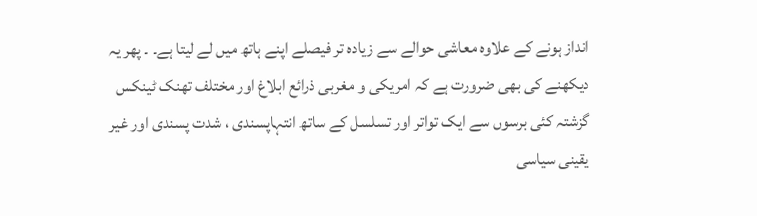انداز ہونے کے علاوہ معاشی حوالے سے زیادہ تر فیصلے اپنے ہاتھ میں لے لیتا ہے۔ ۔ پھر یہ دیکھنے کی بھی ضرورت ہے کہ امریکی و مغربی ذرائع ابلاغ اور مختلف تھنک ٹینکس گزشتہ کئی برسوں سے ایک تواتر اور تسلسل کے ساتھ انتہاپسندی ، شدت پسندی اور غیر یقینی سیاسی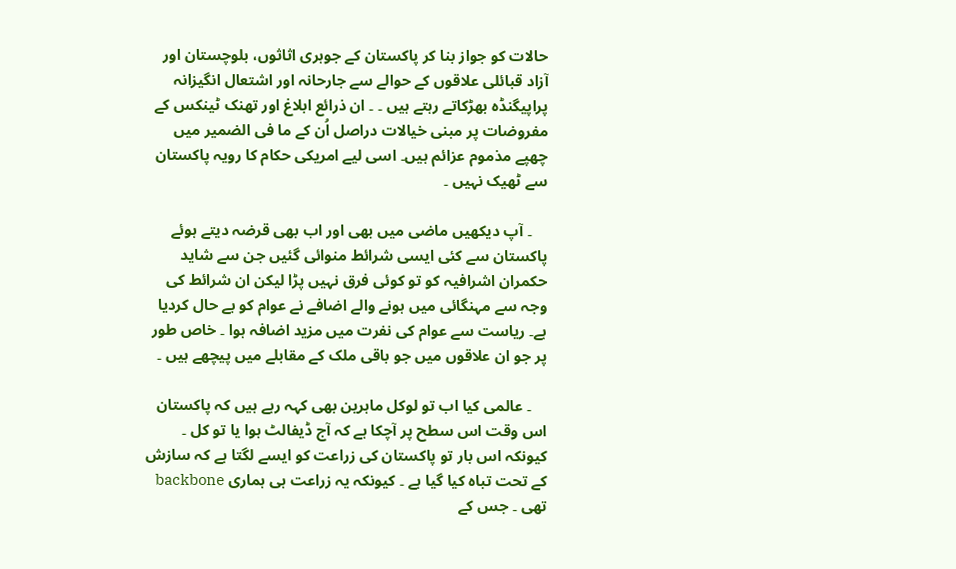حالات کو جواز بنا کر پاکستان کے جوہری اثاثوں، بلوچستان اور آزاد قبائلی علاقوں کے حوالے سے جارحانہ اور اشتعال انگیزانہ پراپیگنڈہ بھڑکاتے رہتے ہیں ۔ ۔ ان ذرائع ابلاغ اور تھنک ٹینکس کے مفروضات پر مبنی خیالات دراصل اُن کے ما فی الضمیر میں چھپے مذموم عزائم ہیں۔ اسی لیے امریکی حکام کا رویہ پاکستان سے ٹھیک نہیں ۔

    ۔ آپ دیکھیں ماضی میں بھی اور اب بھی قرضہ دیتے ہوئے پاکستان سے کئی ایسی شرائط منوائی گئیں جن سے شاید حکمران اشرافیہ کو تو کوئی فرق نہیں پڑا لیکن ان شرائط کی وجہ سے مہنگائی میں ہونے والے اضافے نے عوام کو بے حال کردیا ہے۔ ریاست سے عوام کی نفرت میں مزید اضافہ ہوا ۔ خاص طور پر جو ان علاقوں میں جو باقی ملک کے مقابلے میں پیچھے ہیں ۔

    ۔ عالمی کیا اب تو لوکل ماہرین بھی کہہ رہے ہیں کہ پاکستان اس وقت اس سطح پر آچکا ہے کہ آج ڈیفالٹ ہوا یا تو کل ۔ کیونکہ اس بار تو پاکستان کی زراعت کو ایسے لگتا ہے کہ سازش کے تحت تباہ کیا گیا ہے ۔ کیونکہ یہ زراعت ہی ہماری backbone تھی ۔ جس کے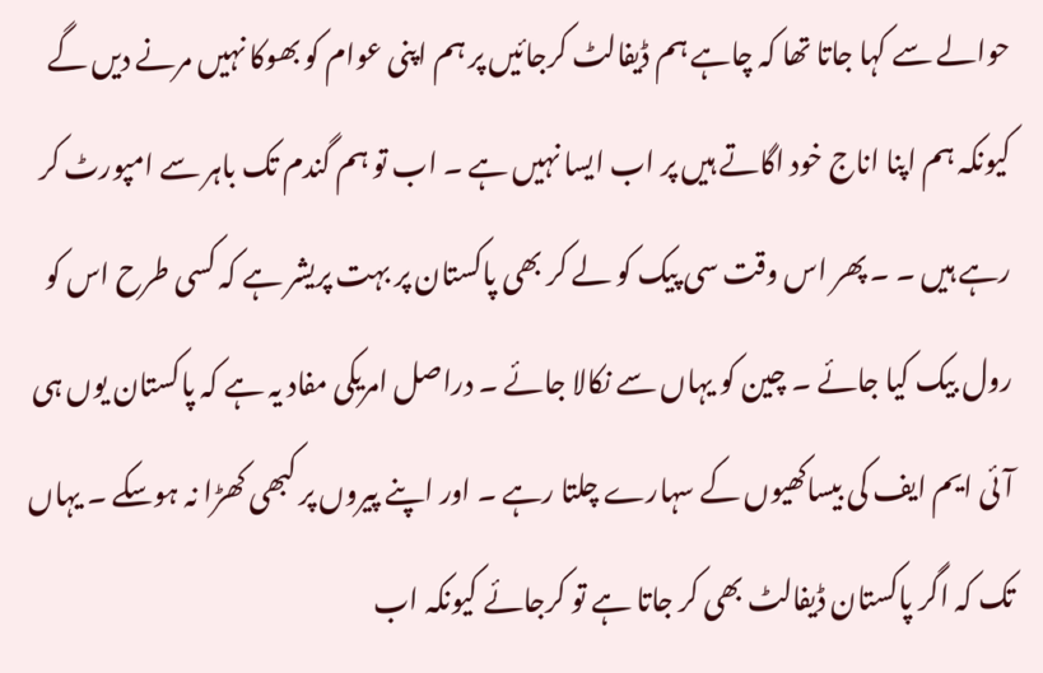حوالے سے کہا جاتا تھا کہ چاہے ہم ڈیفالٹ کرجائیں پر ہم اپنی عوام کو بھوکا نہیں مرنے دیں گے کیونکہ ہم اپنا اناج خود اگاتے ہیں پر اب ایسا نہیں ہے ۔ اب تو ہم گندم تک باہر سے امپورٹ کر رہے ہیں ۔ ۔ پھر اس وقت سی پیک کو لے کر بھی پاکستان پر بہت پریشر ہے کہ کسی طرح اس کو رول بیک کیا جائے ۔ چین کو یہاں سے نکالا جائے ۔ دراصل امریکی مفاد یہ ہے کہ پاکستان یوں ہی آئی ایم ایف کی بیساکھیوں کے سہارے چلتا رہے ۔ اور اپنے پیروں پر کبھی کھڑا نہ ہوسکے ۔ یہاں تک کہ اگر پاکستان ڈیفالٹ بھی کر جاتا ہے تو کرجائے کیونکہ اب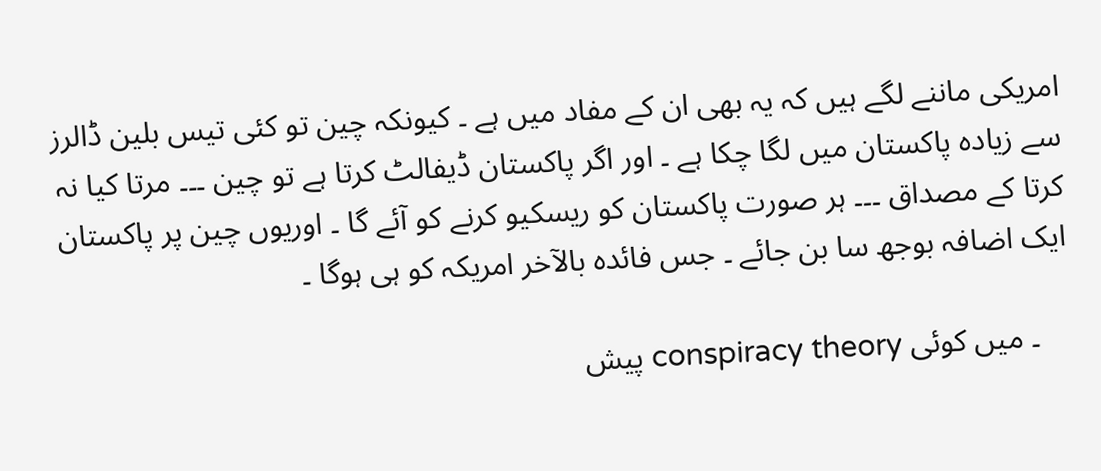امریکی ماننے لگے ہیں کہ یہ بھی ان کے مفاد میں ہے ۔ کیونکہ چین تو کئی تیس بلین ڈالرز سے زیادہ پاکستان میں لگا چکا ہے ۔ اور اگر پاکستان ڈیفالٹ کرتا ہے تو چین ۔۔۔ مرتا کیا نہ کرتا کے مصداق ۔۔۔ ہر صورت پاکستان کو ریسکیو کرنے کو آئے گا ۔ اوریوں چین پر پاکستان ایک اضافہ بوجھ سا بن جائے ۔ جس فائدہ بالآخر امریکہ کو ہی ہوگا ۔

    ۔ میں کوئی conspiracy theory پیش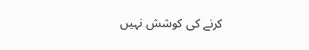کرنے کی کوشش نہیں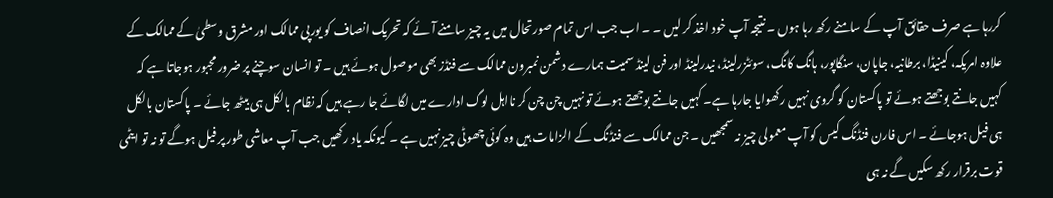کررہا ہے صرف حقائق آپ کے سامنے رکھ رہا ہوں ۔ نتیجہ آپ خود اخذ کر لیں ۔ ۔ اب جب اس تمام صورتحال میں یہ چیز سامنے آئے کہ تحریک انصاف کو یورپی ممالک اور مشرق وسطیٰ کے ممالک کے علاوہ امریکہ، کینیڈا، برطانیہ، جاپان، سنگاپور، ہانگ کانگ، سوئٹزرلینڈ، نیدرلینڈ اور فن لینڈ سمیت ہمارے دشمن نمبرون ممالک سے فنڈز بھی موصول ہوئے ہیں ۔ تو انسان سوچنے پر ضرور مجبور ہوجاتا ہے کہ کہیں جانتے بوجھتے ہوئے تو پاکستان کو گروی نہیں رکھوایا جارہا ہے۔ کہیں جانتے بوجھتے ہوئے تو نہیں چن چن کر نااہل لوگ ادارے میں لگائے جا رہے ہیں کہ نظام بالکل ہی بیٹھ جائے ۔ پاکستان بالکل ہی فیل ہوجائے ۔ اس فارن فنڈنگ کیس کو آپ معمولی چیز نہ سمجھیں ۔ جن ممالک سے فنڈنگ کے الزامات ہیں وہ کوئی چھوٹی چیز نہیں ہے ۔ کیونکہ یاد رکھیں جب آپ معاشی طور پر فیل ہوگے تو نہ تو ایٹمی قوت برقرار رکھ سکیں گے نہ ہی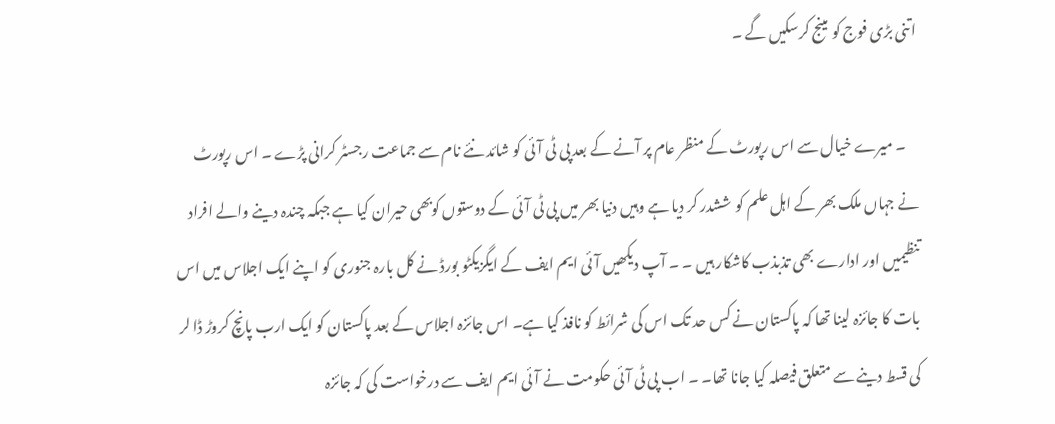اتنی بڑی فوج کو مینج کرسکیں گے ۔

    ۔ میرے خیال سے اس رپورٹ کے منظر عام پر آنے کے بعد پی ٹی آئی کو شائد نئے نام سے جماعت رجسٹر کرانی پڑے ۔ اس رپورٹ نے جہاں ملک بھر کے اہل علم کو ششدر کر دیا ہے وہیں دنیا بھر میں پی ٹی آئی کے دوستوں کوبھی حیران کیا ہے جبکہ چندہ دینے والے افراد تنظیمیں اور ادارے بھی تذبذب کاشکار ہیں ۔ ۔ آپ دیکھیں آئی ایم ایف کے ایگزیکٹو بورڈ نے کل بارہ جنوری کو اپنے ایک اجلاس میں اس بات کا جائزہ لینا تھا کہ پاکستان نے کس حد تک اس کی شرائط کو نافذ کیا ہے۔ اس جائزہ اجلاس کے بعد پاکستان کو ایک ارب پانچ کروڑ ڈا لر کی قسط دینے سے متعلق فیصلہ کیا جانا تھا۔ ۔ اب پی ٹی آئی حکومت نے آئی ایم ایف سے درخواست کی کہ جائزہ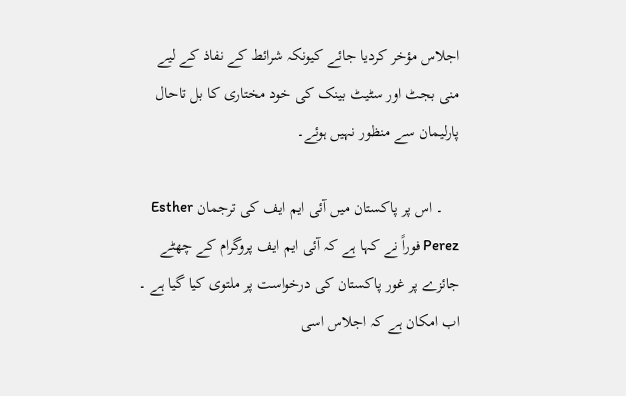اجلاس مؤخر کردیا جائے کیونکہ شرائط کے نفاذ کے لیے منی بجٹ اور سٹیٹ بینک کی خود مختاری کا بل تاحال پارلیمان سے منظور نہیں ہوئے۔

    ۔ اس پر پاکستان میں آئی ایم ایف کی ترجمان Esther Perez فوراً نے کہا ہے کہ آئی ایم ایف پروگرام کے چھٹے جائزے پر غور پاکستان کی درخواست پر ملتوی کیا گیا ہے ۔ اب امکان ہے کہ اجلاس اسی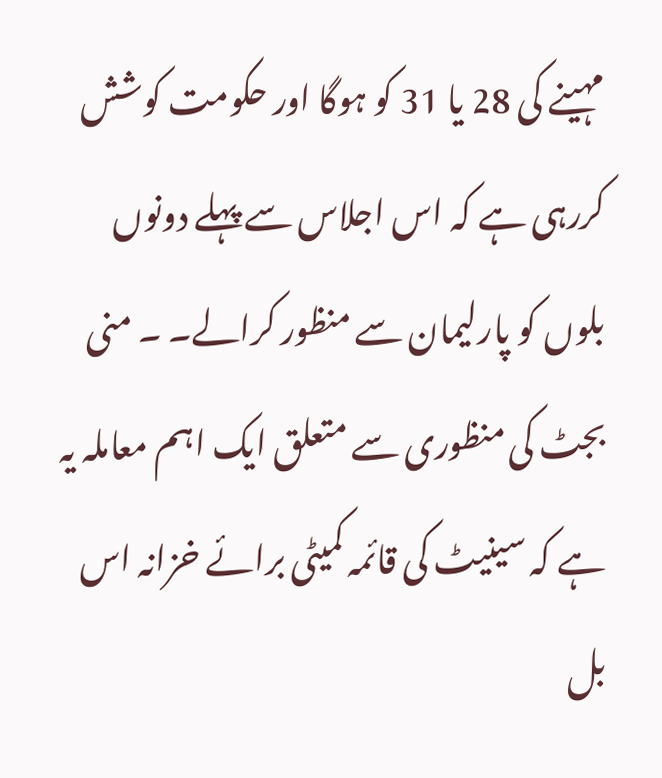مہینے کی 28 یا 31 کو ہوگا اور حکومت کوشش کررہی ہے کہ اس اجلاس سے پہلے دونوں بلوں کو پارلیمان سے منظور کرالے۔ ۔ منی بجٹ کی منظوری سے متعلق ایک اہم معاملہ یہ ہے کہ سینیٹ کی قائمہ کمیٹی برائے خزانہ اس بل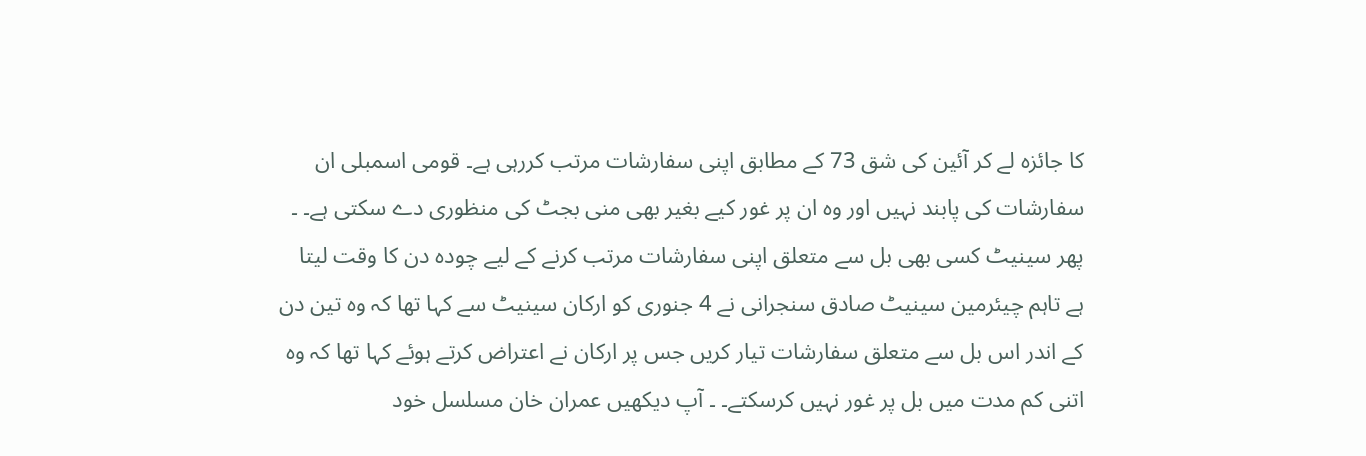کا جائزہ لے کر آئین کی شق 73 کے مطابق اپنی سفارشات مرتب کررہی ہے۔ قومی اسمبلی ان سفارشات کی پابند نہیں اور وہ ان پر غور کیے بغیر بھی منی بجٹ کی منظوری دے سکتی ہے۔ ۔ پھر سینیٹ کسی بھی بل سے متعلق اپنی سفارشات مرتب کرنے کے لیے چودہ دن کا وقت لیتا ہے تاہم چیئرمین سینیٹ صادق سنجرانی نے 4 جنوری کو ارکان سینیٹ سے کہا تھا کہ وہ تین دن کے اندر اس بل سے متعلق سفارشات تیار کریں جس پر ارکان نے اعتراض کرتے ہوئے کہا تھا کہ وہ اتنی کم مدت میں بل پر غور نہیں کرسکتے۔ ۔ آپ دیکھیں عمران خان مسلسل خود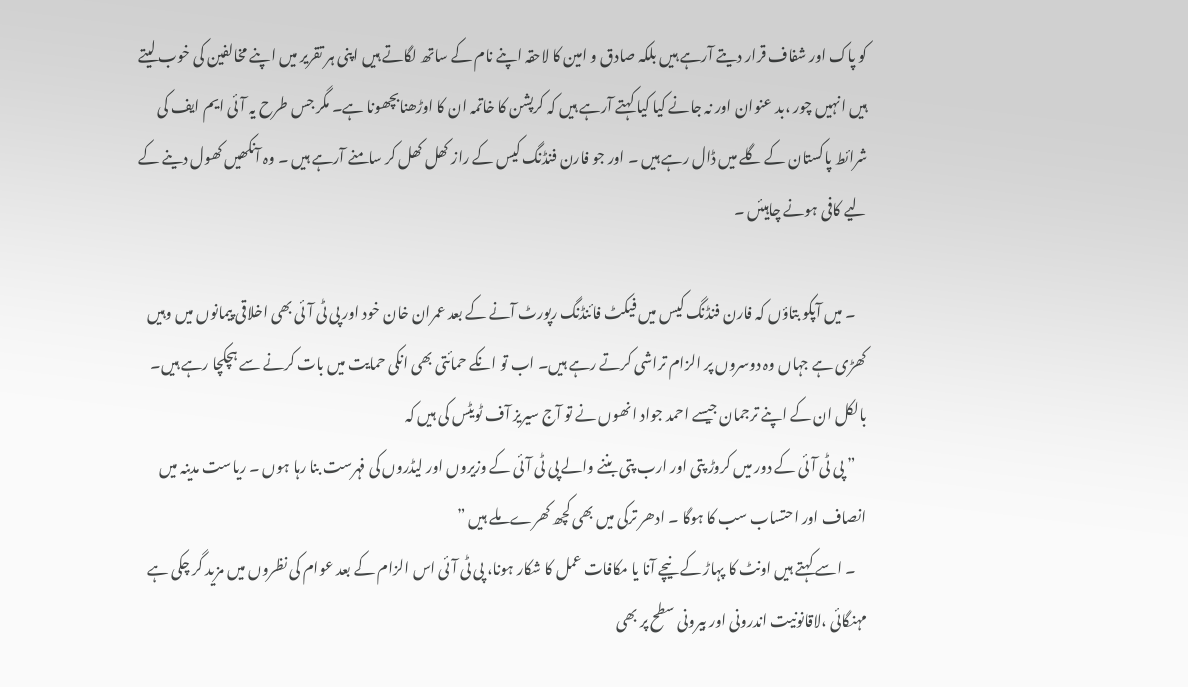کو پاک اور شفاف قرار دیتے آرہے ہیں بلکہ صادق و امین کا لاحقہ اپنے نام کے ساتھ لگاتے ہیں اپنی ہر تقریر میں اپنے مخالفین کی خوب لیتے ہیں انہیں چور ،بد عنوان اور نہ جانے کیا کیا کہتے آرہے ہیں کہ کرپشن کا خاتمہ ان کا اوڑھنابچھونا ہے۔ مگر جس طرح یہ آئی ایم ایف کی شرائط پاکستان کے گلے میں ڈال رہے ہیں ۔ اور جو فارن فنڈنگ کیس کے راز کھل کھل کر سامنے آرہے ہیں ۔ وہ آنکھیں کھول دینے کے لیے کافی ہونے چاہیئں ۔

    ۔ میں آپکو بتاؤں کہ فارن فنڈنگ کیس میں فیکٹ فائنڈنگ رپورٹ آنے کے بعد عمران خان خود اور پی ٹی آئی بھی اخلاقی پیمانوں میں وہیں کھڑی ہے جہاں وہ دوسروں پر الزام تراشی کرتے رہے ہیں۔ اب تو انکے حمائتی بھی انکی حمایت میں بات کرنے سے ہچکچا رہے ہیں۔ بالکل ان کے اپنے ترجمان جیسے احمد جواد انھوں نے تو آج سیریز آف ٹویٹس کی ہیں کہ
    ” پی ٹی آئی کے دور میں کروڑ پتی اور ارب پتی بننے والے پی ٹی آئی کے وزیروں اور لیڈروں کی فہرست بنا رہا ہوں ۔ ریاست مدینہ میں انصاف اور احتساب سب کا ہوگا ۔ ادھر ترکی میں بھی کچھ کھرے ملے ہیں ”
    ۔ اسے کہتے ہیں اونٹ کا پہاڑ کے نیچے آنا یا مکافات عمل کا شکار ہونا، پی ٹی آئی اس الزام کے بعد عوام کی نظروں میں مزید گر چکی ہے مہنگائی ،لاقانونیت اندرونی اور بیرونی سطح پر بھی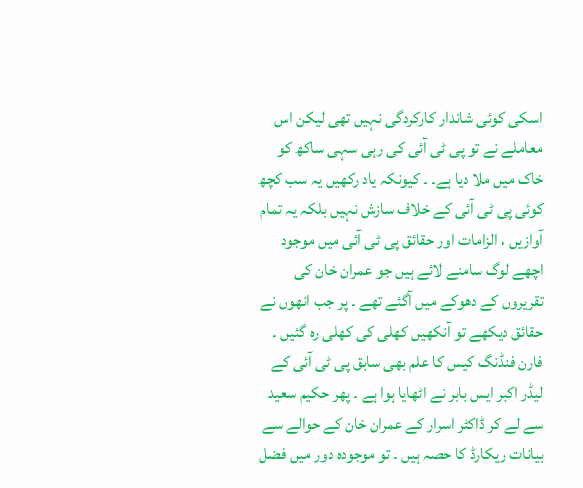اسکی کوئی شاندار کارکردگی نہیں تھی لیکن اس معاملے نے تو پی ٹی آئی کی رہی سہی ساکھ کو خاک میں ملا دیا ہے۔ ۔ کیونکہ یاد رکھیں یہ سب کچھ کوئی پی ٹی آئی کے خلاف سازش نہیں بلکہ یہ تمام آوازیں ، الزامات اور حقائق پی ٹی آئی میں موجود اچھے لوگ سامنے لائے ہیں جو عمران خان کی تقریروں کے دھوکے میں آگئے تھے ۔ پر جب انھوں نے حقائق دیکھے تو آنکھیں کھلی کی کھلی رہ گئیں ۔ فارن فنڈنگ کیس کا علم بھی سابق پی ٹی آئی کے لیڈر اکبر ایس بابر نے اٹھایا ہوا ہے ۔ پھر حکیم سعید سے لے کر ڈاکٹر اسرار کے عمران خان کے حوالے سے بیانات ریکارڈ کا حصہ ہیں ۔ تو موجودہ دور میں فضل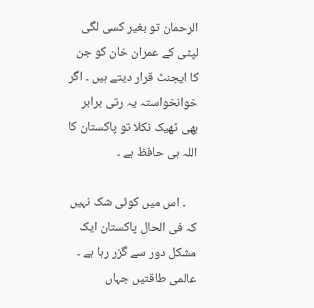الرحمان تو بغیر کسی لگی لپٹی کے عمران خان کو جن کا ایجنٹ قرار دیتے ہیں ۔ اگر خوانخواستہ یہ رتی برابر بھی ٹھیک نکلا تو پاکستان کا اللہ ہی حافظ ہے ۔

    ۔ اس میں کوئی شک نہیں کہ فی الحال پاکستان ایک مشکل دور سے گزر رہا ہے ۔ عالمی طاقتیں جہاں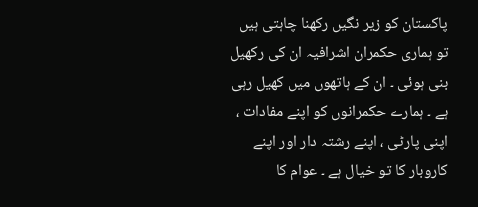پاکستان کو زیر نگیں رکھنا چاہتی ہیں تو ہماری حکمران اشرافیہ ان کی رکھیل بنی ہوئی ۔ ان کے ہاتھوں میں کھیل رہی ہے ۔ ہمارے حکمرانوں کو اپنے مفادات ، اپنی پارٹی ، اپنے رشتہ دار اور اپنے کاروبار کا تو خیال ہے ۔ عوام کا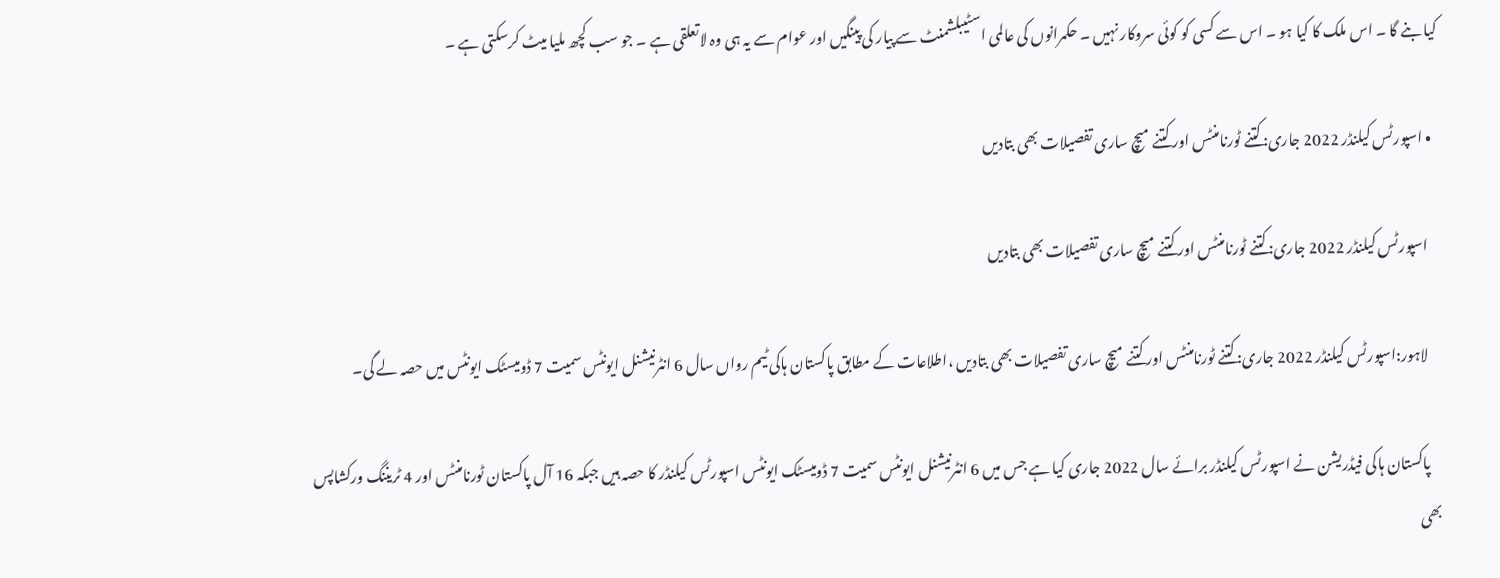کیا بنے گا ۔ اس ملک کا کیا ہو ۔ اس سے کسی کو کوئی سروکار نہیں ۔ حکمرانوں کی عالمی اسٹیبلشمنٹ سے پیار کی پینگیں اور عوام سے یہ ہی وہ لاتعلقی ہے ۔ جو سب کچھ ملیا میٹ کرسکتی ہے ۔

  • اسپورٹس کیلنڈر 2022 جاری:کتنے ٹورنامنٹس اور کتنے میچ ساری تفصیلات بھی بتادیں

    اسپورٹس کیلنڈر 2022 جاری:کتنے ٹورنامنٹس اور کتنے میچ ساری تفصیلات بھی بتادیں

    لاہور:اسپورٹس کیلنڈر 2022 جاری:کتنے ٹورنامنٹس اور کتنے میچ ساری تفصیلات بھی بتادیں ،اطلاعات کے مطابق پاکستان ہاکی ٹیم رواں سال 6 انٹرنیشنل ایونٹس سمیت 7 ڈومیسٹک ایونٹس میں حصہ لے گی۔

    پاکستان ہاکی فیڈریشن نے اسپورٹس کیلنڈر برائے سال 2022 جاری کیا ہے جس میں 6 انٹرنیشنل ایونٹس سمیت 7 ڈومیسٹک ایونٹس اسپورٹس کیلنڈر کا حصہ ہیں جبکہ 16 آل پاکستان ٹورنامنٹس اور 4 ٹریننگ ورکشاپس بھی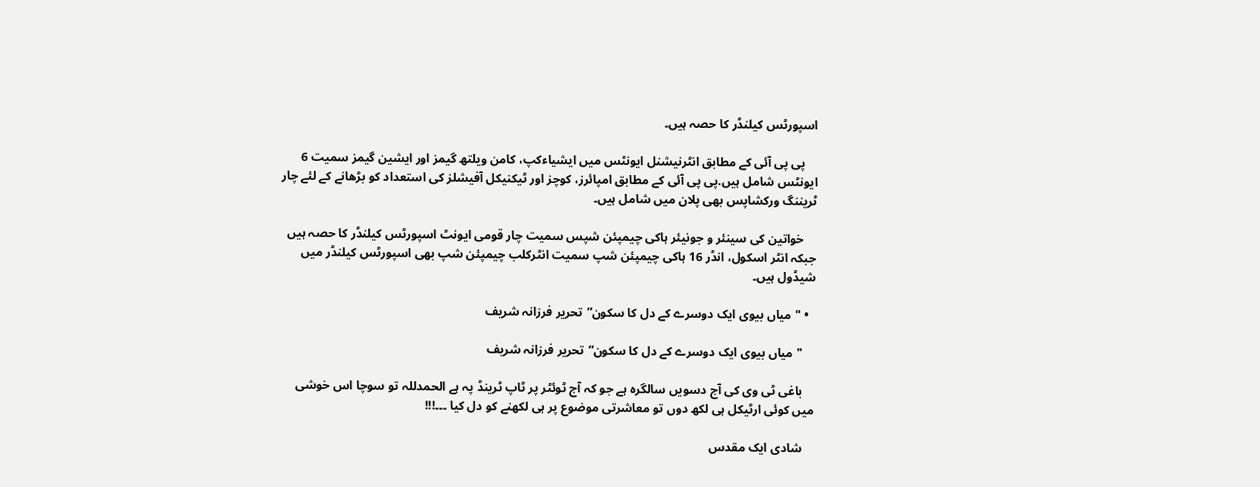اسپورٹس کیلنڈر کا حصہ ہیں۔

    پی پی آئی کے مطابق انٹرنیشنل ایونٹس میں ایشیاءکپ، کامن ویلتھ گیمز اور ایشین گیمز سمیت 6 ایونٹس شامل ہیں.پی پی آئی کے مطابق امپائرز، کوچز اور ٹیکنیکل آفیشلز کی استعداد کو بڑھانے کے لئے چار ٹریننگ ورکشاپس بھی پلان میں شامل ہیں۔

    خواتین کی سینئر و جونیئر ہاکی چیمپئن شپس سمیت چار قومی ایونٹ اسپورٹس کیلنڈر کا حصہ ہیں جبکہ انٹر اسکول، انڈر 16 ہاکی چیمپئن شپ سمیت انٹرکلب چیمپئن شپ بھی اسپورٹس کیلنڈر میں شیڈول ہیں۔

  • "میاں بیوی ایک دوسرے کے دل کا سکون”تحریر فرزانہ شریف

    "میاں بیوی ایک دوسرے کے دل کا سکون”تحریر فرزانہ شریف

    باغی ٹی وی کی آج دسویں سالگرہ ہے جو کہ آج ٹوئٹر پر ٹاپ ٹرینڈ پہ ہے الحمدللہ تو سوچا اس خوشی میں کوئی ارٹیکل ہی لکھ دوں تو معاشرتی موضوع پر ہی لکھنے کو دل کیا ۔۔۔!!!

    شادی ایک مقدس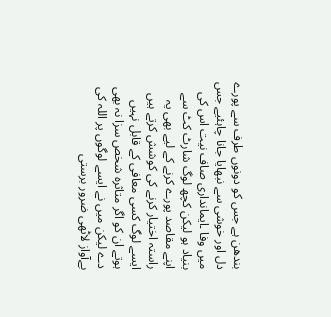بندھن ہے جس کو دونوں طرف سے پورے دل اور خوشی سے نبھایا جانا چاہئیے جس میں وفا ۔ایمانداری صاف نیت اس کی بنیاد ہو لیکن کچھ لوگ شارٹ کٹ سے اپنے مقاصد پورے کرنے کے لیے بھی یہ راستہ اختیار کرنے کی کوشش کرتے ہیں ایسے لوگ کسی معافی کے قابل نہیں ہوتے ان کو اگر متاثرہ شخص سزا نہ بھی دے لیکن میں نے ایسے لوگوں پر اللہ کی بےآواز لاٹھی ضرور برستی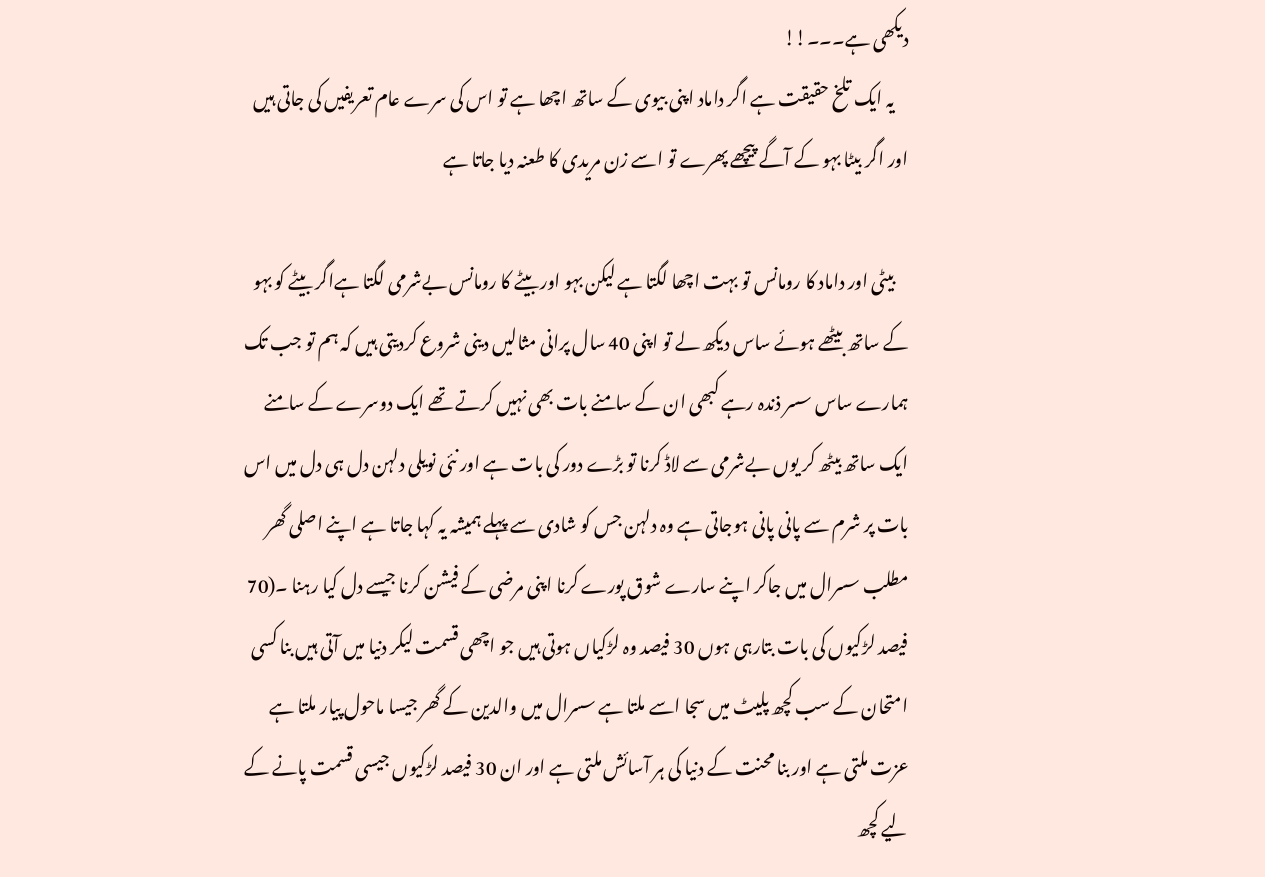دیکھی ہے۔۔۔!!
    یہ ایک تلخ حقیقت ہے اگر داماد اپنی بیوی کے ساتھ اچھا ہے تو اس کی سرے عام تعریفیں کی جاتی ہیں اور اگر بیٹا بہو کے آگے پیچھے پھرے تو اسے زن مریدی کا طعنہ دیا جاتا ہے

    بیٹی اور داماد کا رومانس تو بہت اچھا لگتا ہے لیکن بہو اور بیٹے کا رومانس بےشرمی لگتا ہےاگر بیٹے کو بہو کے ساتھ بیٹھے ہوئے ساس دیکھ لے تو اپنی 40 سال پرانی مثالیں دینی شروع کردیتی ہیں کہ ہم تو جب تک ہمارے ساس سسر ذندہ رہے کبھی ان کے سامنے بات بھی نہیں کرتے تھے ایک دوسرے کے سامنے ایک ساتھ بیٹھ کر یوں بےشرمی سے لاڈ کرنا تو بڑے دور کی بات ہے اور نئی نویلی دلہن دل ہی دل میں اس بات پر شرم سے پانی پانی ہوجاتی ہے وہ دلہن جس کو شادی سے پہلے ہمیشہ یہ کہا جاتا ہے اپنے اصلی گھر مطلب سسرال میں جاکر اپنے سارے شوق پورے کرنا اپنی مرضی کے فیشن کرنا جیسے دل کیا رہنا ۔(70 فیصد لڑکیوں کی بات بتارہی ہوں 30 فیصد وہ لڑکیاں ہوتی ہیں جو اچھی قسمت لیکر دنیا میں آتی ہیں بنا کسی امتحان کے سب کچھ پلیٹ میں سجا اسے ملتا ہے سسرال میں والدین کے گھر جیسا ماحول پیار ملتا ہے عزت ملتی ہے اور بنا محنت کے دنیا کی ہر آسائش ملتی ہے اور ان 30 فیصد لڑکیوں جیسی قسمت پانے کے لیے کچھ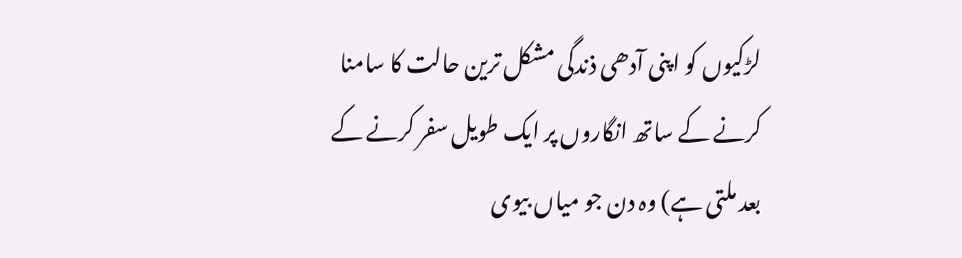لڑکیوں کو اپنی آدھی ذندگی مشکل ترین حالت کا سامنا کرنے کے ساتھ انگاروں پر ایک طویل سفر کرنے کے بعد ملتی ہے) وہ دن جو میاں بیوی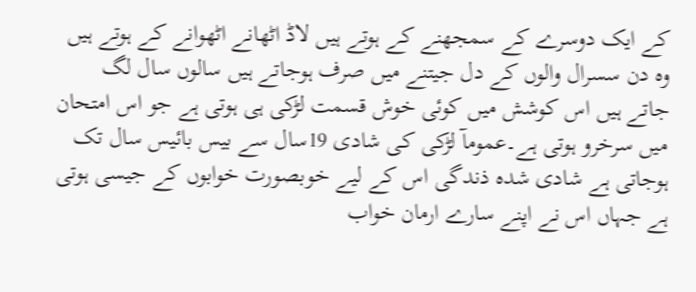کے ایک دوسرے کے سمجھنے کے ہوتے ہیں لاڈ اٹھانے اٹھوانے کے ہوتے ہیں وہ دن سسرال والوں کے دل جیتنے میں صرف ہوجاتے ہیں سالوں سال لگ جاتے ہیں اس کوشش میں کوئی خوش قسمت لڑکی ہی ہوتی ہے جو اس امتحان میں سرخرو ہوتی ہے۔عمومآ لڑکی کی شادی 19سال سے بیس بائیس سال تک ہوجاتی ہے شادی شدہ ذندگی اس کے لیے خوبصورت خوابوں کے جیسی ہوتی ہے جہاں اس نے اپنے سارے ارمان خواب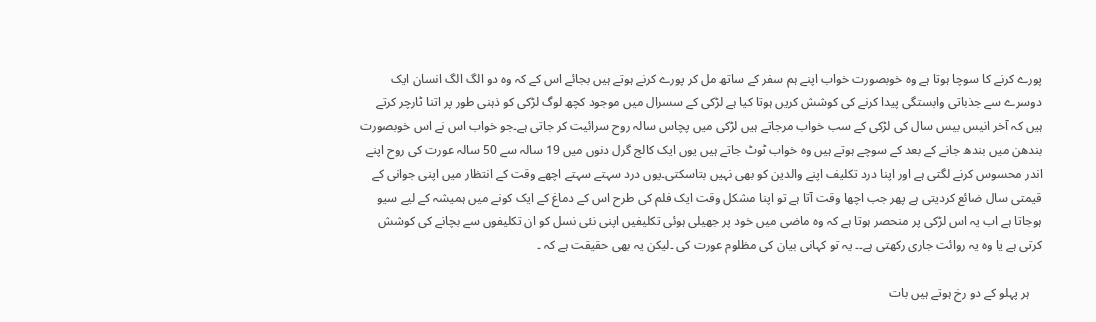پورے کرنے کا سوچا ہوتا ہے وہ خوبصورت خواب اپنے ہم سفر کے ساتھ مل کر پورے کرنے ہوتے ہیں بجائے اس کے کہ وہ دو الگ الگ انسان ایک دوسرے سے جذباتی وابستگی پیدا کرنے کی کوشش کریں ہوتا کیا ہے لڑکی کے سسرال میں موجود کچھ لوگ لڑکی کو ذہنی طور پر اتنا ٹارچر کرتے ہیں کہ آخر انیس بیس سال کی لڑکی کے سب خواب مرجاتے ہیں لڑکی میں پچاس سالہ روح سرائیت کر جاتی ہے۔جو خواب اس نے اس خوبصورت بندھن میں بندھ جانے کے بعد کے سوچے ہوتے ہیں وہ خواب ٹوٹ جاتے ہیں یوں ایک کالج گرل دنوں میں 19 سالہ سے 50 سالہ عورت کی روح اپنے اندر محسوس کرنے لگتی ہے اور اپنا درد تکلیف اپنے والدین کو بھی نہیں بتاسکتی۔یوں درد سہتے سہتے اچھے وقت کے انتظار میں اپنی جوانی کے قیمتی سال ضائع کردیتی ہے پھر جب اچھا وقت آتا ہے تو اپنا مشکل وقت ایک فلم کی طرح اس کے دماغ کے ایک کونے میں ہمیشہ کے لیے سیو ہوجاتا ہے اب یہ اس لڑکی پر منحصر ہوتا ہے کہ وہ ماضی میں خود پر جھیلی ہوئی تکلیفیں اپنی نئی نسل کو ان تکلیفوں سے بچانے کی کوشش کرتی ہے یا وہ یہ روائت جاری رکھتی ہے۔۔ یہ تو کہانی بیان کی مظلوم عورت کی ۔لیکن یہ بھی حقیقت ہے کہ ۔

    ہر پہلو کے دو رخ ہوتے ہیں بات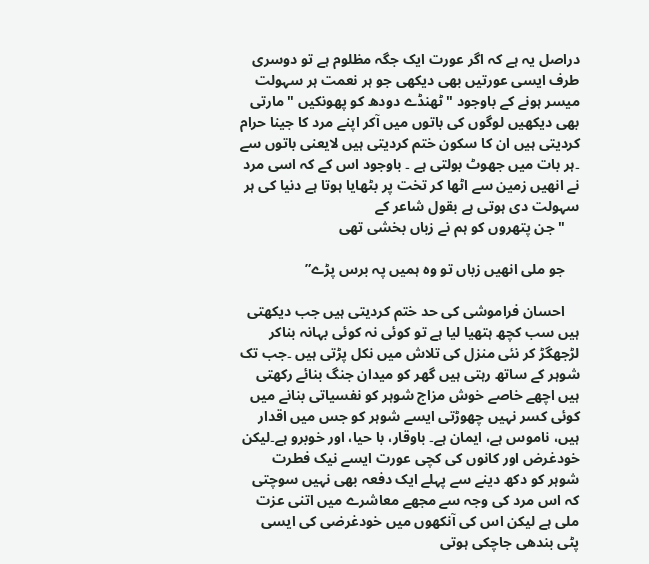دراصل یہ ہے کہ اگر عورت ایک جگہ مظلوم ہے تو دوسری طرف ایسی عورتیں بھی دیکھی جو ہر نعمت ہر سہولت میسر ہونے کے باوجود "ٹھنڈے دودھ کو پھونکیں "مارتی بھی دیکھیں لوگوں کی باتوں میں آکر اپنے مرد کا جینا حرام کردیتی ہیں ان کا سکون ختم کردیتی ہیں لایعنی باتوں سے ۔ہر بات میں جھوٹ بولتی ہے ۔ باوجود اس کے کہ اسی مرد نے انھیں زمین سے اٹھا کر تخت پر بٹھایا ہوتا ہے دنیا کی ہر سہولت دی ہوتی ہے بقول شاعر کے
    "جن پتھروں کو ہم نے زباں بخشی تھی

    جو ملی انھیں زباں تو وہ ہمیں پہ برس پڑے”

    احسان فراموشی کی حد ختم کردیتی ہیں جب دیکھتی ہیں سب کچھ ہتھیا لیا ہے تو کوئی نہ کوئی بہانہ بناکر لڑجھگڑ کر نئی منزل کی تلاش میں نکل پڑتی ہیں ۔جب تک شوہر کے ساتھ رہتی ہیں گھر کو میدان جنگ بنائے رکھتی ہیں اچھے خاصے خوش مزاج شوہر کو نفسیاتی بنانے میں کوئی کسر نہیں چھوڑتی ایسے شوہر کو جس میں اقدار ہیں، ناموس ہے، ایمان ہے۔ باوقار، با حیا، اور خوبرو ہے۔لیکن خودغرض اور کانوں کی کچی عورت ایسے نیک فطرت شوہر کو دکھ دینے سے پہلے ایک دفعہ بھی نہیں سوچتی کہ اس مرد کی وجہ سے مجھے معاشرے میں اتنی عزت ملی ہے لیکن اس کی آنکھوں میں خودغرضی کی ایسی پٹی بندھی جاچکی ہوتی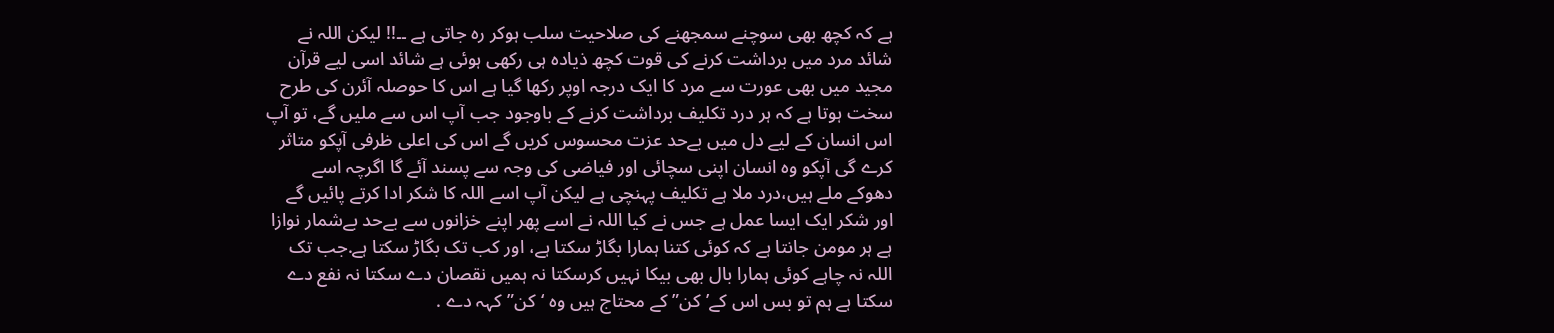ہے کہ کچھ بھی سوچنے سمجھنے کی صلاحیت سلب ہوکر رہ جاتی ہے ۔۔!! لیکن اللہ نے شائد مرد میں برداشت کرنے کی قوت کچھ ذیادہ ہی رکھی ہوئی ہے شائد اسی لیے قرآن مجید میں بھی عورت سے مرد کا ایک درجہ اوپر رکھا گیا ہے اس کا حوصلہ آئرن کی طرح سخت ہوتا ہے کہ ہر درد تکلیف برداشت کرنے کے باوجود جب آپ اس سے ملیں گے، تو آپ اس انسان کے لیے دل میں بےحد عزت محسوس کریں گے اس کی اعلی ظرفی آپکو متاثر کرے گی آپکو وہ انسان اپنی سچائی اور فیاضی کی وجہ سے پسند آئے گا اگرچہ اسے دھوکے ملے ہیں،درد ملا ہے تکلیف پہنچی ہے لیکن آپ اسے اللہ کا شکر ادا کرتے پائیں گے اور شکر ایک ایسا عمل ہے جس نے کیا اللہ نے اسے پھر اپنے خزانوں سے بےحد بےشمار نوازا ہے ہر مومن جانتا ہے کہ کوئی کتنا ہمارا بگاڑ سکتا ہے، اور کب تک بگاڑ سکتا ہے.جب تک اللہ نہ چاہے کوئی ہمارا بال بھی بیکا نہیں کرسکتا نہ ہمیں نقصان دے سکتا نہ نفع دے سکتا ہے ہم تو بس اس کے’کن” کے محتاج ہیں وہ ‘کن”کہہ دے .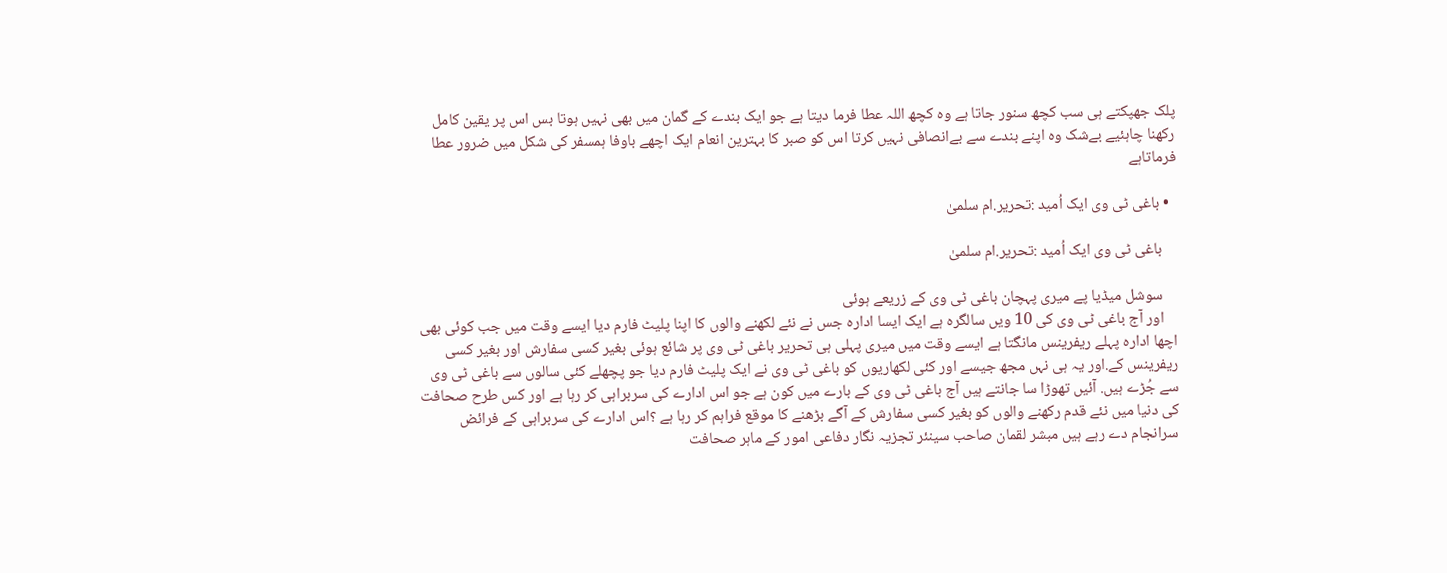پلک جھپکتے ہی سب کچھ سنور جاتا ہے وہ کچھ اللہ عطا فرما دیتا ہے جو ایک بندے کے گمان میں بھی نہیں ہوتا بس اس پر یقین کامل رکھنا چاہئیے بےشک وہ اپنے بندے سے بےانصافی نہیں کرتا اس کو صبر کا بہترین انعام ایک اچھے باوفا ہمسفر کی شکل میں ضرور عطا فرماتاہے

  • باغی ٹی وی ایک اُمید :تحریر.ام سلمیٰ

    باغی ٹی وی ایک اُمید :تحریر.ام سلمیٰ

    سوشل میڈیا پے میری پہچان باغی ٹی وی کے زریعے ہوئی
    اور آج باغی ٹی وی کی 10 ویں سالگرہ ہے ایک ایسا ادارہ جس نے نئے لکھنے والوں کا اپنا پلیٹ فارم دیا ایسے وقت میں جب کوئی بھی اچھا ادارہ پہلے ریفرینس مانگتا ہے ایسے وقت میں میری پہلی ہی تحریر باغی ٹی وی پر شائع ہوئی بغیر کسی سفارش اور بغیر کسی ریفرینس کے.اور یہ ہی نہں مجھ جیسے اور کئی لکھاریوں کو باغی ٹی وی نے ایک پلیٹ فارم دیا جو پچھلے کئی سالوں سے باغی ٹی وی سے جُڑے ہیں. آئیں تھوڑا سا جانتے ہیں آج باغی ٹی وی کے بارے میں کون ہے جو اس ادارے کی سربراہی کر رہا ہے اور کس طرح صحافت کی دنیا میں نئے قدم رکھنے والوں کو بغیر کسی سفارش کے آگے بڑھنے کا موقع فراہم کر رہا ہے ؟اس ادارے کی سربراہی کے فرائض سرانجام دے رہے ہیں مبشر لقمان صاحب سینئر تجزیہ نگار دفاعی امور کے ماہر صحافت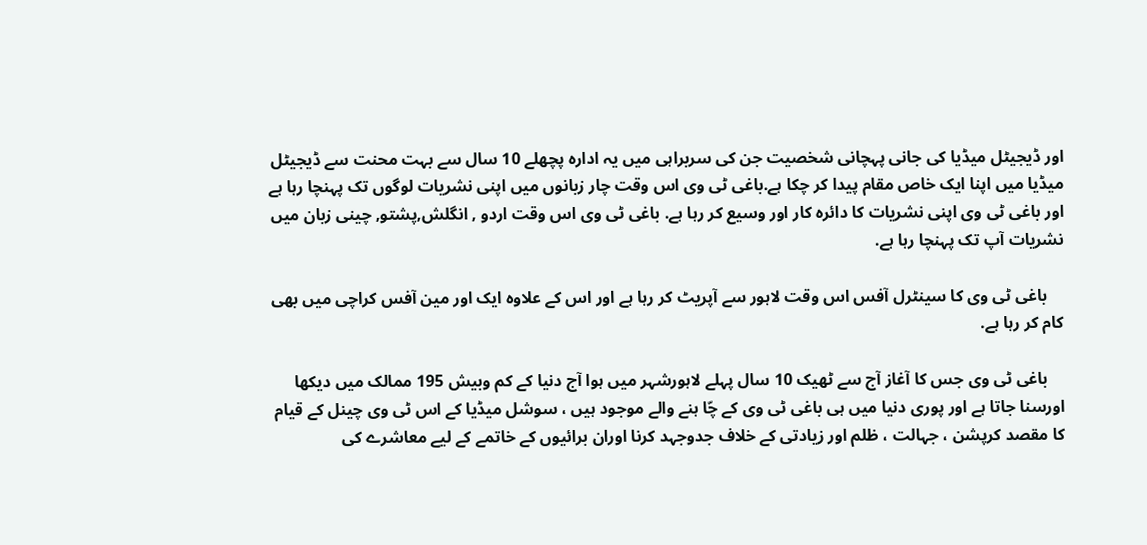اور ڈیجیٹل میڈیا کی جانی پہچانی شخصیت جن کی سربراہی میں یہ ادارہ پچھلے 10 سال سے بہت محنت سے ڈیجیٹل میڈیا میں اپنا ایک خاص مقام پیدا کر چکا ہے.باغی ٹی وی اس وقت چار زبانوں میں اپنی نشریات لوگوں تک پہنچا رہا ہے اور باغی ٹی وی اپنی نشریات کا دائرہ کار اور وسیع کر رہا ہے. باغی ٹی وی اس وقت اردو , انگلش,پشتو, چینی زبان میں نشریات آپ تک پہنچا رہا ہے.

    باغی ٹی وی کا سینٹرل آفس اس وقت لاہور سے آپریٹ کر رہا ہے اور اس کے علاوہ ایک اور مین آفس کراچی میں بھی کام کر رہا ہے.

    باغی ٹی وی جس کا آغاز آج سے ٹھیک 10 سال پہلے لاہورشہر میں ہوا آج دنیا کے کم وبیش 195 ممالک میں دیکھا اورسنا جاتا ہے اور پوری دنیا میں ہی باغی ٹی وی کے چّا ہنے والے موجود ہیں ، سوشل میڈیا کے اس ٹی وی چینل کے قیام کا مقصد کرپشن ، جہالت ، ظلم اور زیادتی کے خلاف جدوجہد کرنا اوران برائیوں کے خاتمے کے لیے معاشرے کی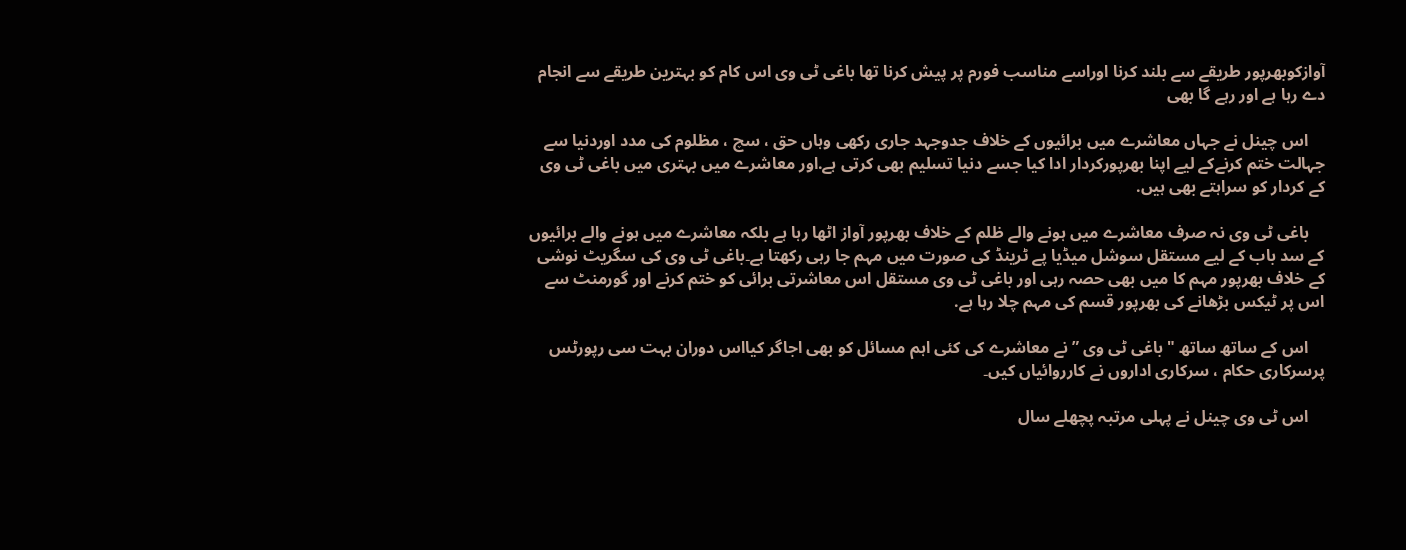آوازکوبھرپور طریقے سے بلند کرنا اوراسے مناسب فورم پر پیش کرنا تھا باغی ٹی وی اس کام کو بہترین طریقے سے انجام دے رہا ہے اور رہے گا بھی

    اس چینل نے جہاں معاشرے میں برائیوں کے خلاف جدوجہد جاری رکھی وہاں حق ، سچ ، مظلوم کی مدد اوردنیا سے جہالت ختم کرنےکے لیے اپنا بھرپورکردار ادا کیا جسے دنیا تسلیم بھی کرتی ہے.اور معاشرے میں بہتری میں باغی ٹی وی کے کردار کو سراہتے بھی ہیں.

    باغی ٹی وی نہ صرف معاشرے میں ہونے والے ظلم کے خلاف بھرپور آواز اٹھا رہا ہے بلکہ معاشرے میں ہونے والے برائیوں کے سد باب کے لیے مستقل سوشل میڈیا پے ٹرینڈ کی صورت میں مہم جا رہی رکھتا ہے۔باغی ٹی وی کی سگریٹ نوشی کے خلاف بھرپور مہم کا میں بھی حصہ رہی اور باغی ٹی وی مستقل اس معاشرتی برائی کو ختم کرنے اور گورمنٹ سے اس پر ٹیکس بڑھانے کی بھرپور قسم کی مہم چلا رہا ہے.

    اس کے ساتھ ساتھ "باغی ٹی وی ” نے معاشرے کی کئی اہم مسائل کو بھی اجاگر کیااس دوران بہت سی رپورٹس پرسرکاری حکام ، سرکاری اداروں نے کارروائیاں کیں۔

    اس ٹی وی چینل نے پہلی مرتبہ پچھلے سال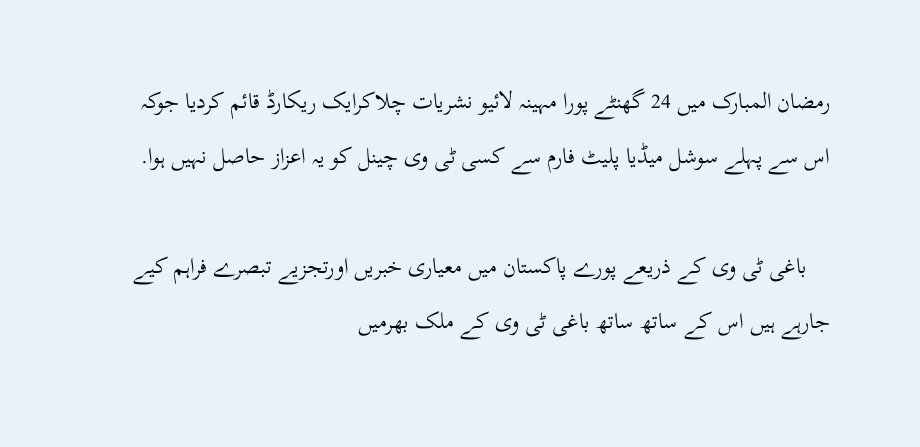رمضان المبارک میں 24 گھنٹے پورا مہینہ لائیو نشریات چلاکرایک ریکارڈ قائم کردیا جوکہ اس سے پہلے سوشل میڈیا پلیٹ فارم سے کسی ٹی وی چینل کو یہ اعزاز حاصل نہیں ہوا.

    باغی ٹی وی کے ذریعے پورے پاکستان میں معیاری خبریں اورتجزیے تبصرے فراہم کیے جارہے ہیں‌ اس کے ساتھ ساتھ باغی ٹی وی کے ملک بھرمیں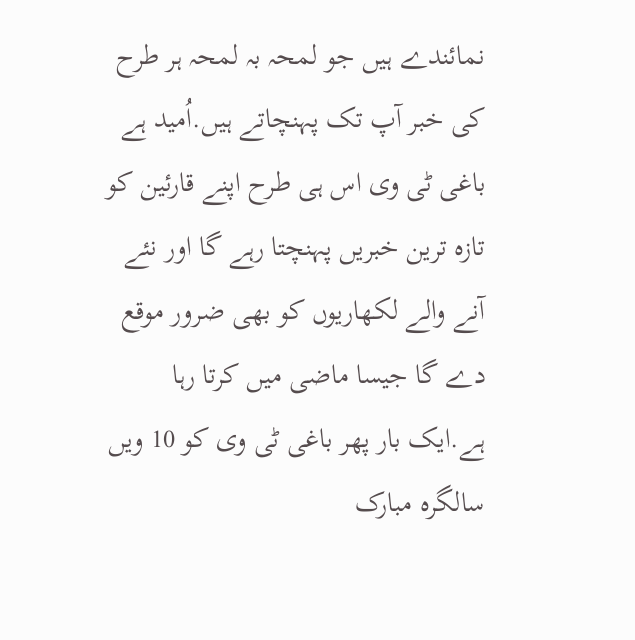نمائندے ہیں جو لمحہ بہ لمحہ ہر طرح کی خبر آپ تک پہنچاتے ہیں.اُمید ہے باغی ٹی وی اس ہی طرح اپنے قارئین کو تازہ ترین خبریں پہنچتا رہے گا اور نئے آنے والے لکھاریوں کو بھی ضرور موقع دے گا جیسا ماضی میں کرتا رہا ہے.ایک بار پھر باغی ٹی وی کو 10 ویں سالگرہ مبارک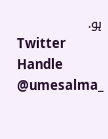ہو.
    Twitter
    Handle
    @umesalma_